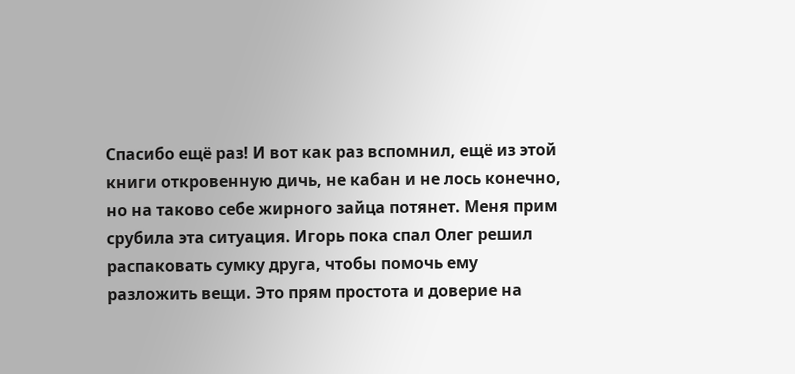Спасибо ещё раз! И вот как раз вспомнил, ещё из этой книги откровенную дичь, не кабан и не лось конечно, но на таково себе жирного зайца потянет. Меня прим срубила эта ситуация. Игорь пока спал Олег решил распаковать сумку друга, чтобы помочь ему разложить вещи. Это прям простота и доверие на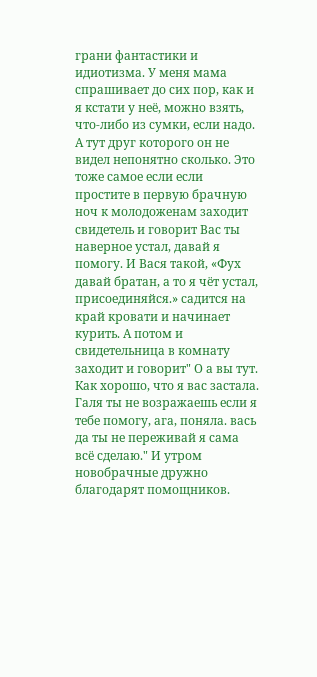грани фантастики и идиотизма. У меня мама спрашивает до сих пор, как и я кстати у неё, можно взять, что-либо из сумки, если надо. А тут друг которого он не видел непонятно сколько. Это тоже самое если если простите в первую брачную ноч к молодоженам заходит свидетель и говорит Вас ты наверное устал, давай я помогу. И Вася такой, «Фух давай братан, а то я чёт устал, присоединяйся.» садится на край кровати и начинает курить. А потом и свидетельница в комнату заходит и говорит" О а вы тут. Как хорошо, что я вас застала. Галя ты не возражаешь если я тебе помогу, ага, поняла. вась да ты не переживай я сама всё сделаю." И утром новобрачные дружно благодарят помощников.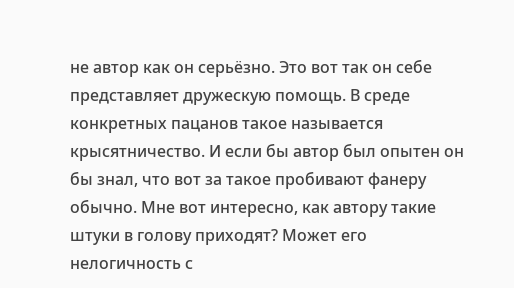не автор как он серьёзно. Это вот так он себе представляет дружескую помощь. В среде конкретных пацанов такое называется крысятничество. И если бы автор был опытен он бы знал, что вот за такое пробивают фанеру обычно. Мне вот интересно, как автору такие штуки в голову приходят? Может его нелогичность с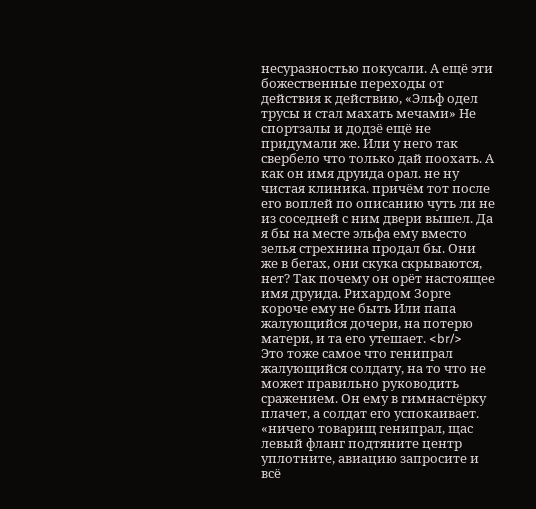несуразностью покусали. А ещё эти божественные переходы от действия к действию, «Эльф одел трусы и стал махать мечами» Не спортзалы и додзё ещё не придумали же. Или у него так свербело что только дай поохать. А как он имя друида орал. не ну чистая клиника. причём тот после его воплей по описанию чуть ли не из соседней с ним двери вышел. Да я бы на месте эльфа ему вместо зелья стрехнина продал бы. Они же в бегах, они скука скрываются, нет? Так почему он орёт настоящее имя друида. Рихардом Зорге короче ему не быть Или папа жалующийся дочери, на потерю матери, и та его утешает. <br/>
Это тоже самое что генипрал жалующийся солдату, на то что не может правильно руководить сражением. Он ему в гимнастёрку плачет, а солдат его успокаивает. «ничего товарищ генипрал, щас левый фланг подтяните центр уплотните, авиацию запросите и всё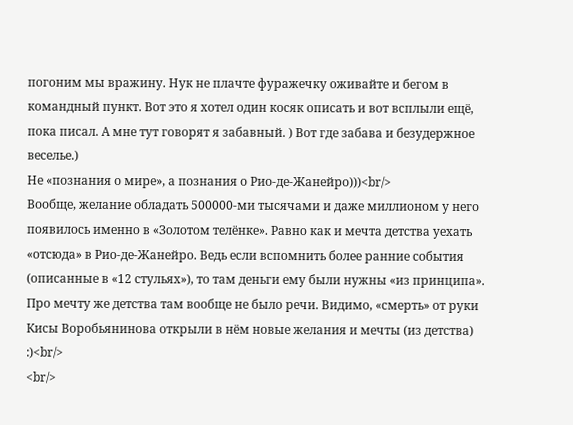погоним мы вражину. Нук не плачте фуражечку оживайте и бегом в командный пункт. Вот это я хотел один косяк описать и вот всплыли ещё, пока писал. А мне тут говорят я забавный. ) Вот где забава и безудержное веселье.)
Не «познания о мире», а познания о Рио-де-Жанейро)))<br/>
Вообще, желание обладать 500000-ми тысячами и даже миллионом у него появилось именно в «Золотом телёнке». Равно как и мечта детства уехать «отсюда» в Рио-де-Жанейро. Ведь если вспомнить более ранние события (описанные в «12 стульях»), то там деньги ему были нужны «из принципа». Про мечту же детства там вообще не было речи. Видимо, «смерть» от руки Кисы Воробьянинова открыли в нём новые желания и мечты (из детства) :)<br/>
<br/>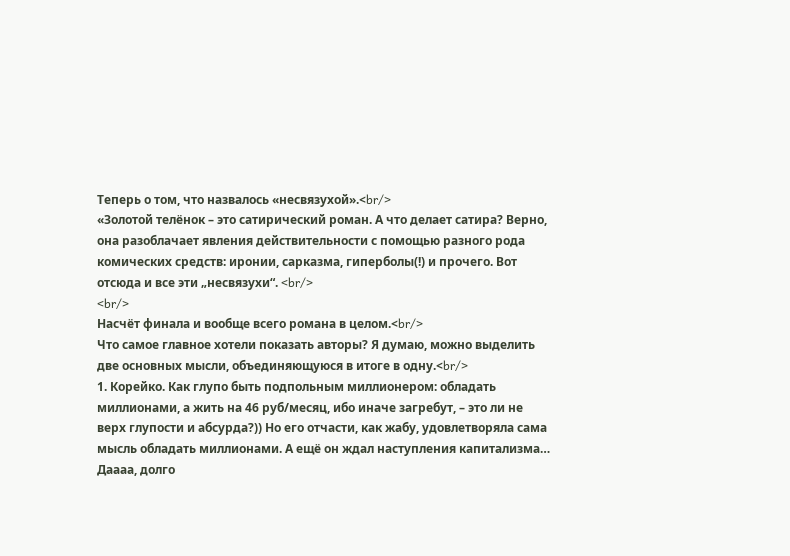Теперь о том, что назвалось «несвязухой».<br/>
«Золотой телёнок – это сатирический роман. А что делает сатира? Верно, она разоблачает явления действительности с помощью разного рода комических средств: иронии, сарказма, гиперболы(!) и прочего. Вот отсюда и все эти „несвязухи“. <br/>
<br/>
Насчёт финала и вообще всего романа в целом.<br/>
Что самое главное хотели показать авторы? Я думаю, можно выделить две основных мысли, объединяющуюся в итоге в одну.<br/>
1. Корейко. Как глупо быть подпольным миллионером: обладать миллионами, а жить на 46 руб/месяц, ибо иначе загребут, – это ли не верх глупости и абсурда?)) Но его отчасти, как жабу, удовлетворяла сама мысль обладать миллионами. А ещё он ждал наступления капитализма… Даааа, долго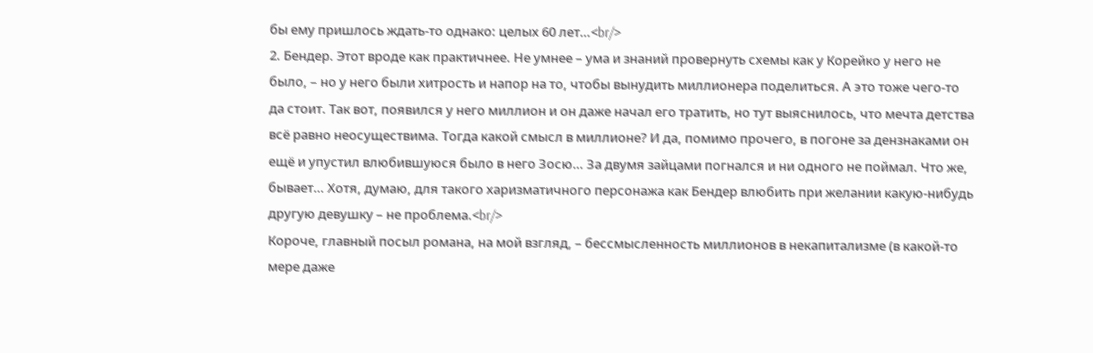бы ему пришлось ждать-то однако: целых 60 лет…<br/>
2. Бендер. Этот вроде как практичнее. Не умнее – ума и знаний провернуть схемы как у Корейко у него не было, – но у него были хитрость и напор на то, чтобы вынудить миллионера поделиться. А это тоже чего-то да стоит. Так вот, появился у него миллион и он даже начал его тратить, но тут выяснилось, что мечта детства всё равно неосуществима. Тогда какой смысл в миллионе? И да, помимо прочего, в погоне за дензнаками он ещё и упустил влюбившуюся было в него Зосю… За двумя зайцами погнался и ни одного не поймал. Что же, бывает… Хотя, думаю, для такого харизматичного персонажа как Бендер влюбить при желании какую-нибудь другую девушку – не проблема.<br/>
Короче, главный посыл романа, на мой взгляд, – бессмысленность миллионов в некапитализме (в какой-то мере даже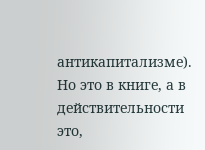антикапитализме). Но это в книге, а в действительности это,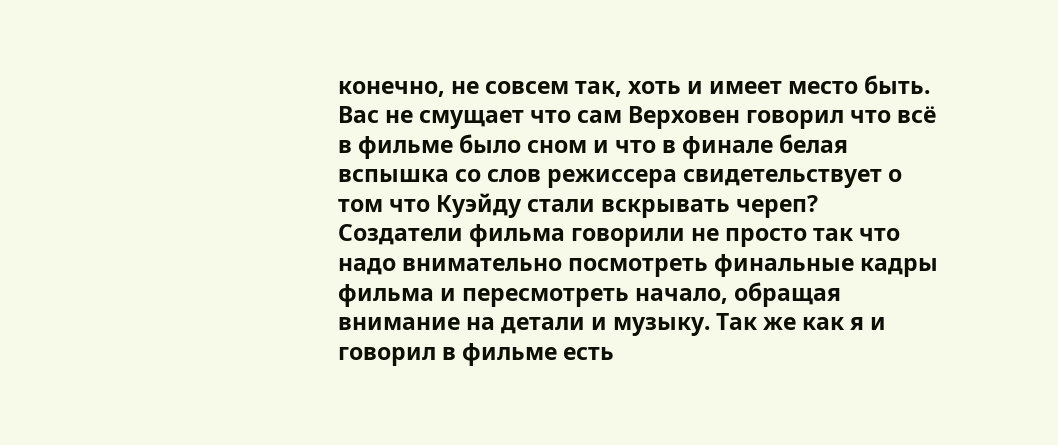конечно, не совсем так, хоть и имеет место быть.
Вас не смущает что сам Верховен говорил что всё в фильме было сном и что в финале белая вспышка со слов режиссера свидетельствует о том что Куэйду стали вскрывать череп? Создатели фильма говорили не просто так что надо внимательно посмотреть финальные кадры фильма и пересмотреть начало, обращая внимание на детали и музыку. Так же как я и говорил в фильме есть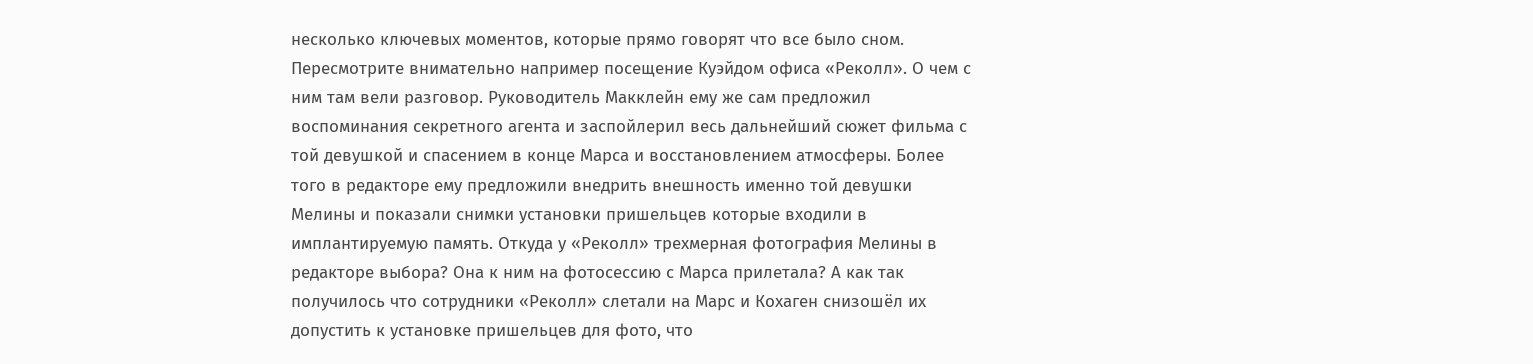несколько ключевых моментов, которые прямо говорят что все было сном. Пересмотрите внимательно например посещение Куэйдом офиса «Реколл». О чем с ним там вели разговор. Руководитель Макклейн ему же сам предложил воспоминания секретного агента и заспойлерил весь дальнейший сюжет фильма с той девушкой и спасением в конце Марса и восстановлением атмосферы. Более того в редакторе ему предложили внедрить внешность именно той девушки Мелины и показали снимки установки пришельцев которые входили в имплантируемую память. Откуда у «Реколл» трехмерная фотография Мелины в редакторе выбора? Она к ним на фотосессию с Марса прилетала? А как так получилось что сотрудники «Реколл» слетали на Марс и Кохаген снизошёл их допустить к установке пришельцев для фото, что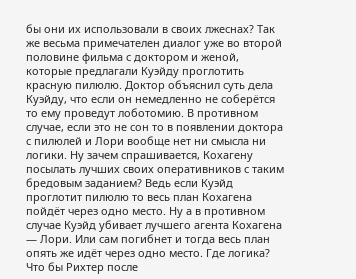бы они их использовали в своих лжеснах? Так же весьма примечателен диалог уже во второй половине фильма с доктором и женой, которые предлагали Куэйду проглотить красную пилюлю. Доктор объяснил суть дела Куэйду, что если он немедленно не соберётся то ему проведут лоботомию. В противном случае, если это не сон то в появлении доктора с пилюлей и Лори вообще нет ни смысла ни логики. Ну зачем спрашивается, Кохагену посылать лучших своих оперативников с таким бредовым заданием? Ведь если Куэйд проглотит пилюлю то весь план Кохагена пойдёт через одно место. Ну а в противном случае Куэйд убивает лучшего агента Кохагена — Лори. Или сам погибнет и тогда весь план опять же идёт через одно место. Где логика? Что бы Рихтер после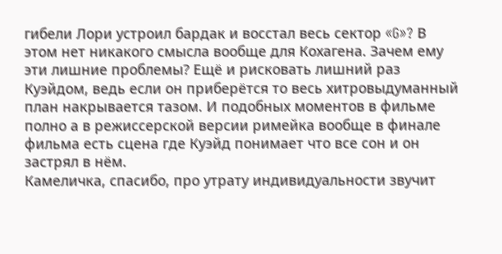гибели Лори устроил бардак и восстал весь сектор «G»? В этом нет никакого смысла вообще для Кохагена. Зачем ему эти лишние проблемы? Ещё и рисковать лишний раз Куэйдом, ведь если он приберётся то весь хитровыдуманный план накрывается тазом. И подобных моментов в фильме полно а в режиссерской версии римейка вообще в финале фильма есть сцена где Куэйд понимает что все сон и он застрял в нём.
Камеличка, спасибо, про утрату индивидуальности звучит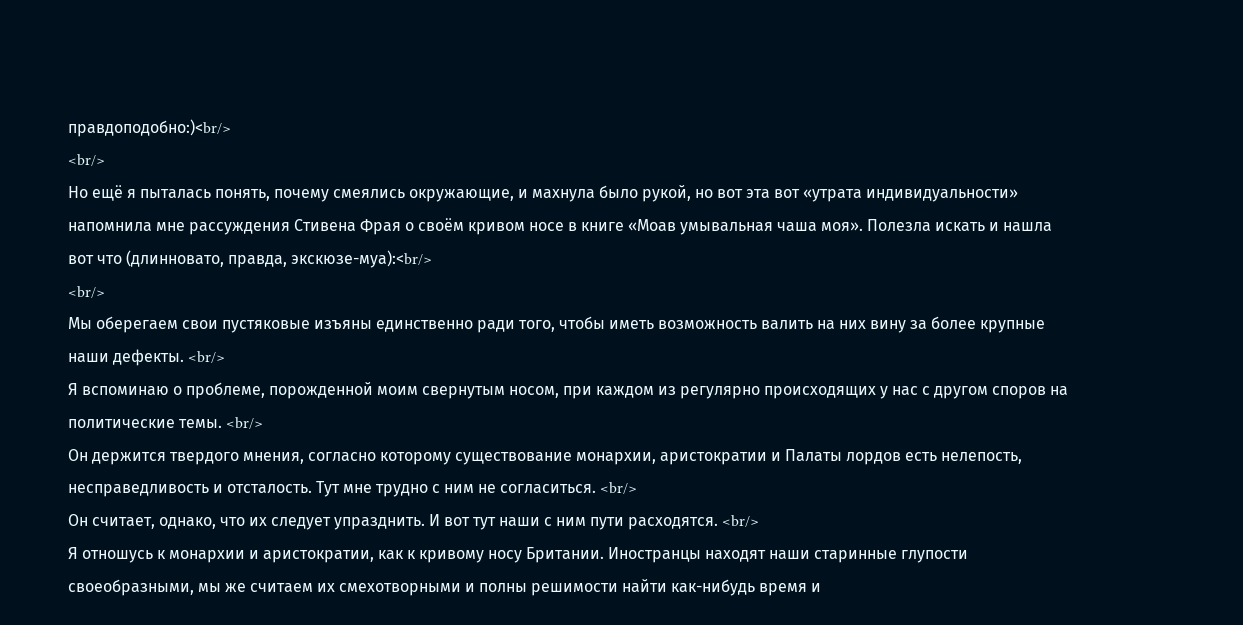правдоподобно:)<br/>
<br/>
Но ещё я пыталась понять, почему смеялись окружающие, и махнула было рукой, но вот эта вот «утрата индивидуальности» напомнила мне рассуждения Стивена Фрая о своём кривом носе в книге «Моав умывальная чаша моя». Полезла искать и нашла вот что (длинновато, правда, экскюзе-муа):<br/>
<br/>
Мы оберегаем свои пустяковые изъяны единственно ради того, чтобы иметь возможность валить на них вину за более крупные наши дефекты. <br/>
Я вспоминаю о проблеме, порожденной моим свернутым носом, при каждом из регулярно происходящих у нас с другом споров на политические темы. <br/>
Он держится твердого мнения, согласно которому существование монархии, аристократии и Палаты лордов есть нелепость, несправедливость и отсталость. Тут мне трудно с ним не согласиться. <br/>
Он считает, однако, что их следует упразднить. И вот тут наши с ним пути расходятся. <br/>
Я отношусь к монархии и аристократии, как к кривому носу Британии. Иностранцы находят наши старинные глупости своеобразными, мы же считаем их смехотворными и полны решимости найти как-нибудь время и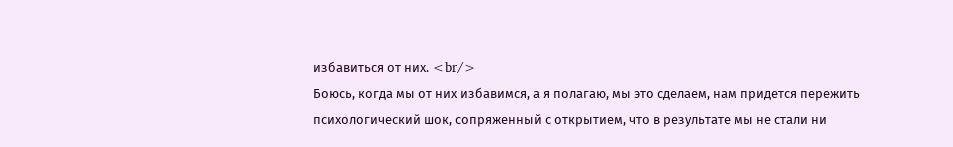избавиться от них. <br/>
Боюсь, когда мы от них избавимся, а я полагаю, мы это сделаем, нам придется пережить психологический шок, сопряженный с открытием, что в результате мы не стали ни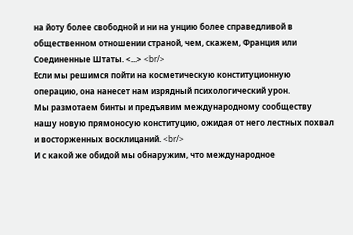на йоту более свободной и ни на унцию более справедливой в общественном отношении страной, чем, скажем, Франция или Соединенные Штаты. <...> <br/>
Если мы решимся пойти на косметическую конституционную операцию, она нанесет нам изрядный психологический урон.
Мы размотаем бинты и предъявим международному сообществу нашу новую прямоносую конституцию, ожидая от него лестных похвал и восторженных восклицаний. <br/>
И с какой же обидой мы обнаружим, что международное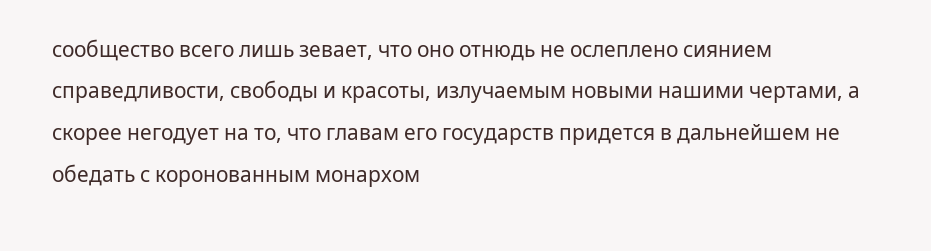сообщество всего лишь зевает, что оно отнюдь не ослеплено сиянием справедливости, свободы и красоты, излучаемым новыми нашими чертами, а скорее негодует на то, что главам его государств придется в дальнейшем не обедать с коронованным монархом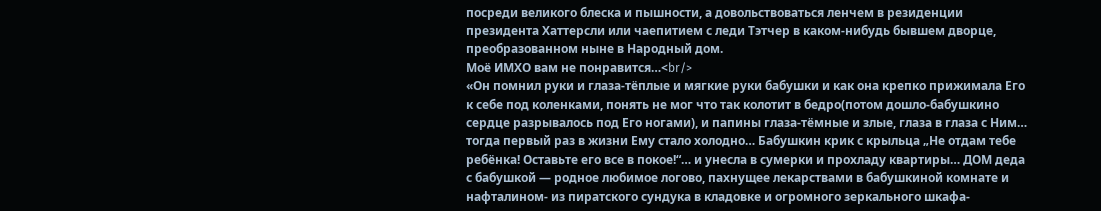посреди великого блеска и пышности, а довольствоваться ленчем в резиденции президента Хаттерсли или чаепитием с леди Тэтчер в каком-нибудь бывшем дворце, преобразованном ныне в Народный дом.
Моё ИМХО вам не понравится…<br/>
«Он помнил руки и глаза-тёплые и мягкие руки бабушки и как она крепко прижимала Его к себе под коленками, понять не мог что так колотит в бедро(потом дошло-бабушкино сердце разрывалось под Его ногами), и папины глаза-тёмные и злые, глаза в глаза с Ним… тогда первый раз в жизни Ему стало холодно… Бабушкин крик с крыльца „Не отдам тебе ребёнка! Оставьте его все в покое!“… и унесла в сумерки и прохладу квартиры… ДОМ деда с бабушкой — родное любимое логово, пахнущее лекарствами в бабушкиной комнате и нафталином- из пиратского сундука в кладовке и огромного зеркального шкафа-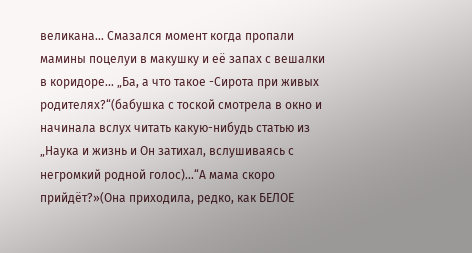великана… Смазался момент когда пропали мамины поцелуи в макушку и её запах с вешалки в коридоре… „Ба, а что такое -Сирота при живых родителях?“(бабушка с тоской смотрела в окно и начинала вслух читать какую-нибудь статью из „Наука и жизнь и Он затихал, вслушиваясь с негромкий родной голос)...“А мама скоро прийдёт?»(Она приходила, редко, как БЕЛОЕ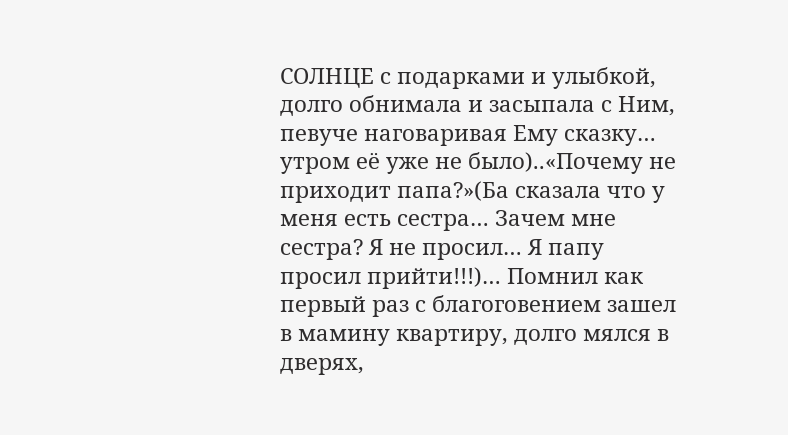СОЛНЦЕ с подарками и улыбкой, долго обнимала и засыпала с Ним, певуче наговаривая Ему сказку… утром её уже не было)..«Почему не приходит папа?»(Ба сказала что у меня есть сестра… Зачем мне сестра? Я не просил… Я папу просил прийти!!!)… Помнил как первый раз с благоговением зашел в мамину квартиру, долго мялся в дверях,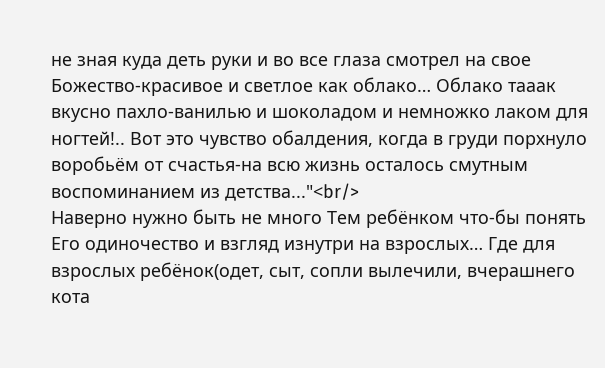не зная куда деть руки и во все глаза смотрел на свое Божество-красивое и светлое как облако… Облако тааак вкусно пахло-ванилью и шоколадом и немножко лаком для ногтей!.. Вот это чувство обалдения, когда в груди порхнуло воробьём от счастья-на всю жизнь осталось смутным воспоминанием из детства..."<br/>
Наверно нужно быть не много Тем ребёнком что-бы понять Его одиночество и взгляд изнутри на взрослых… Где для взрослых ребёнок(одет, сыт, сопли вылечили, вчерашнего кота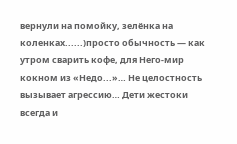вернули на помойку, зелёнка на коленках......)просто обычность — как утром сварить кофе, для Него-мир кокном из «Недо...»… Не целостность вызывает агрессию… Дети жестоки всегда и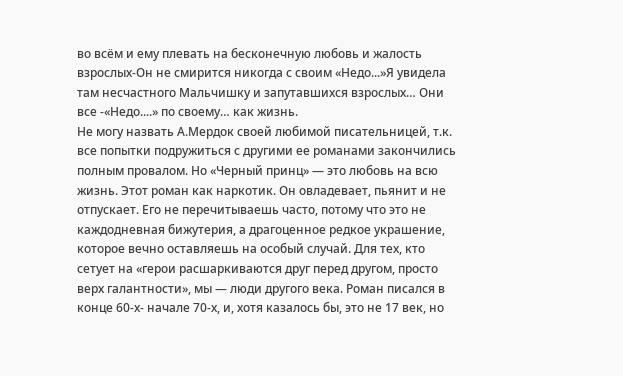во всём и ему плевать на бесконечную любовь и жалость взрослых-Он не смирится никогда с своим «Недо...»Я увидела там несчастного Мальчишку и запутавшихся взрослых… Они все -«Недо....» по своему… как жизнь.
Не могу назвать А.Мердок своей любимой писательницей, т.к. все попытки подружиться с другими ее романами закончились полным провалом. Но «Черный принц» — это любовь на всю жизнь. Этот роман как наркотик. Он овладевает, пьянит и не отпускает. Его не перечитываешь часто, потому что это не каждодневная бижутерия, а драгоценное редкое украшение, которое вечно оставляешь на особый случай. Для тех, кто сетует на «герои расшаркиваются друг перед другом, просто верх галантности», мы — люди другого века. Роман писался в конце 60-х- начале 70-х, и, хотя казалось бы, это не 17 век, но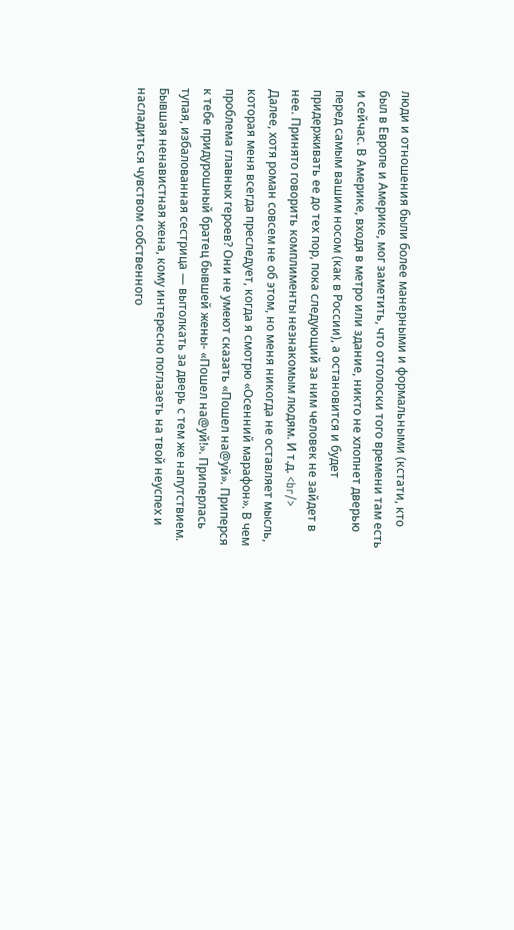люди и отношения были более манерными и формальными (кстати, кто был в Европе и Америке, мог заметить, что отголоски того времени там есть и сейчас. В Америке, входя в метро или здание, никто не хлопнет дверью перед самым вашим носом (как в России), а остановится и будет придерживать ее до тех пор, пока следующий за ним человек не зайдет в нее. Принято говорить комплименты незнакомым людям. И т.д. <br/>
Далее, хотя роман совсем не об этом, но меня никогда не оставляет мысль, которая меня всегда преследует, когда я смотрю «Осенний марафон». В чем проблема главных героев? Они не умеют сказать «Пошел на@уй». Приперся к тебе придурошный братец бывшей жены- «Пошел на@уй!». Приперлась тупая, избалованная сестрица — вытолкать за дверь с тем же напутствием. Бывшая ненавистная жена, кому интересно поглазеть на твой неуспех и насладиться чувством собственного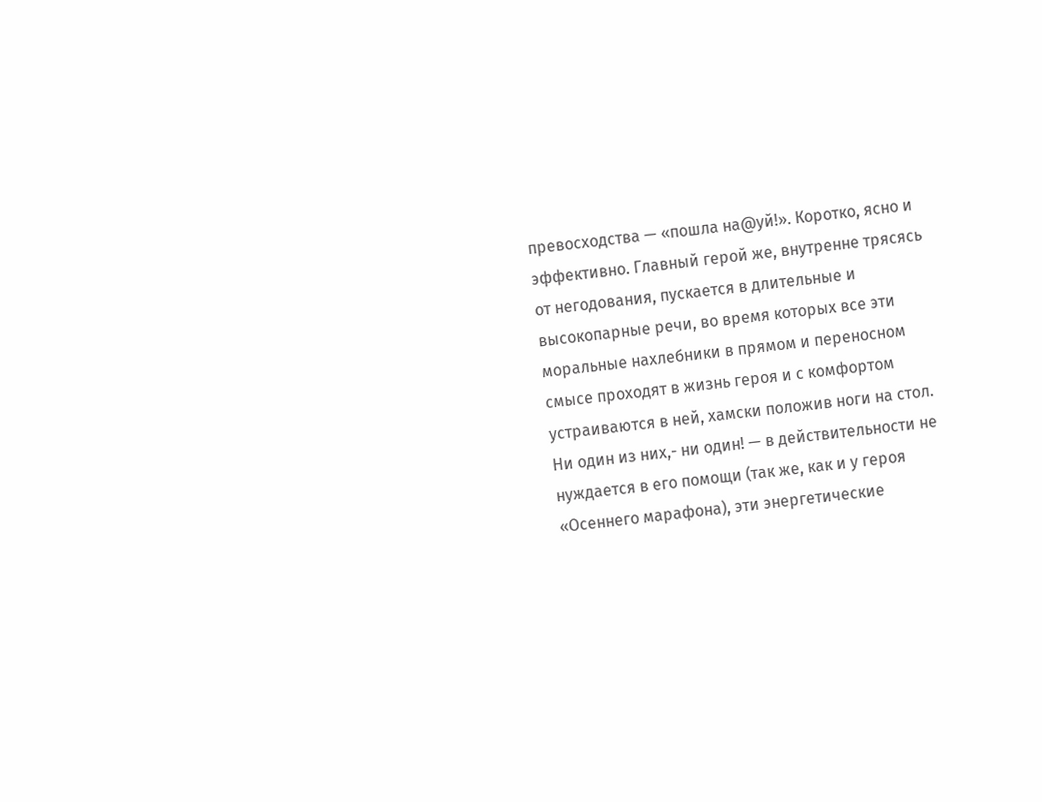превосходства — «пошла на@уй!». Коротко, ясно и эффективно. Главный герой же, внутренне трясясь от негодования, пускается в длительные и высокопарные речи, во время которых все эти моральные нахлебники в прямом и переносном смысе проходят в жизнь героя и с комфортом устраиваются в ней, хамски положив ноги на стол. Ни один из них,- ни один! — в действительности не нуждается в его помощи (так же, как и у героя «Осеннего марафона), эти энергетические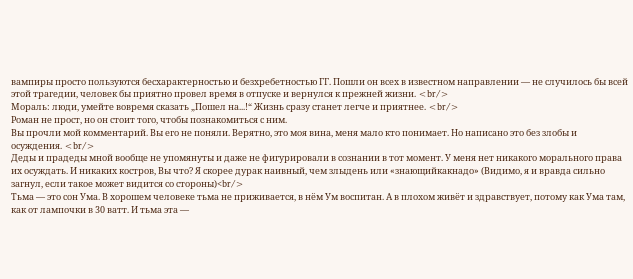вампиры просто пользуются бесхарактерностью и безхребетностью ГГ. Пошли он всех в известном направлении — не случилось бы всей этой трагедии, человек бы приятно провел время в отпуске и вернулся к прежней жизни. <br/>
Мораль: люди, умейте вовремя сказать „Пошел на...!“ Жизнь сразу станет легче и приятнее. <br/>
Роман не прост, но он стоит того, чтобы познакомиться с ним.
Вы прочли мой комментарий. Вы его не поняли. Верятно, это моя вина, меня мало кто понимает. Но написано это без злобы и осуждения. <br/>
Деды и прадеды мной вообще не упомянуты и даже не фигурировали в сознании в тот момент. У меня нет никакого морального права их осуждать. И никаких костров, Вы что? Я скорее дурак наивный, чем злыдень или «знающийкакнадо» (Видимо, я и вравда сильно загнул, если такое может видится со стороны)<br/>
Тьма — это сон Ума. В хорошем человеке тьма не приживается, в нём Ум воспитан. А в плохом живёт и здравствует, потому как Ума там, как от лампочки в 30 ватт. И тьма эта —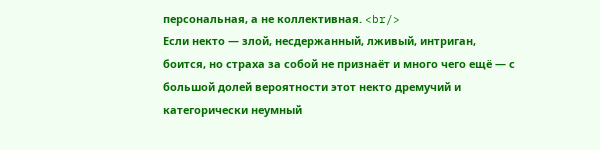персональная, а не коллективная. <br/>
Если некто — злой, несдержанный, лживый, интриган, боится, но страха за собой не признаёт и много чего ещё — с большой долей вероятности этот некто дремучий и категорически неумный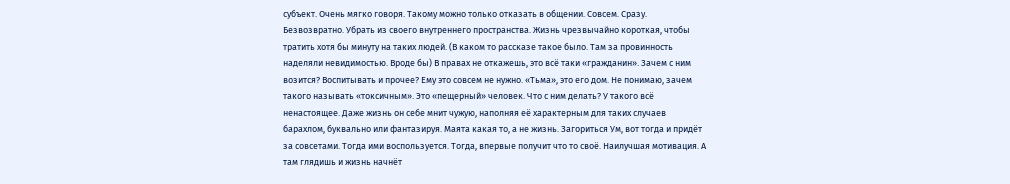субъект. Очень мягко говоря. Такому можно только отказать в общении. Совсем. Сразу. Безвозвратно. Убрать из своего внутреннего пространства. Жизнь чрезвычайно короткая, чтобы тратить хотя бы минуту на таких людей. (В каком то рассказе такое было. Там за провинность наделяли невидимостью. Вроде бы) В правах не откажешь, это всё таки «гражданин». Зачем с ним возится? Воспитывать и прочее? Ему это совсем не нужно. «Тьма», это его дом. Не понимаю, зачем такого называть «токсичным». Это «пещерный» человек. Что с ним делать? У такого всё ненастоящее. Даже жизнь он себе мнит чужую, наполняя её характерным для таких случаев барахлом, буквально или фантазируя. Маята какая то, а не жизнь. Загориться Ум, вот тогда и придёт за совсетами. Тогда ими воспользуется. Тогда, впервые получит что то своё. Наилучшая мотивация. А там глядишь и жизнь начнёт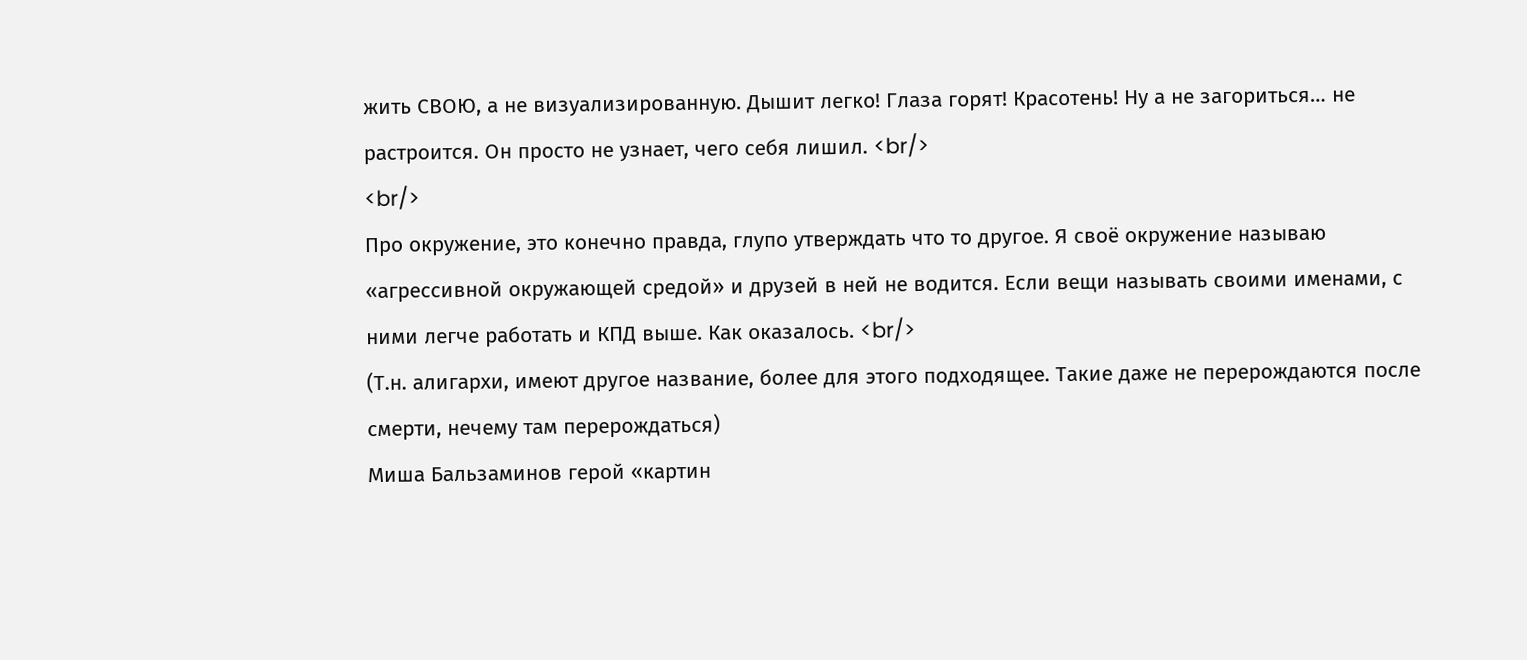жить СВОЮ, а не визуализированную. Дышит легко! Глаза горят! Красотень! Ну а не загориться… не растроится. Он просто не узнает, чего себя лишил. <br/>
<br/>
Про окружение, это конечно правда, глупо утверждать что то другое. Я своё окружение называю «агрессивной окружающей средой» и друзей в ней не водится. Если вещи называть своими именами, с ними легче работать и КПД выше. Как оказалось. <br/>
(Т.н. алигархи, имеют другое название, более для этого подходящее. Такие даже не перерождаются после смерти, нечему там перерождаться)
Миша Бальзаминов герой «картин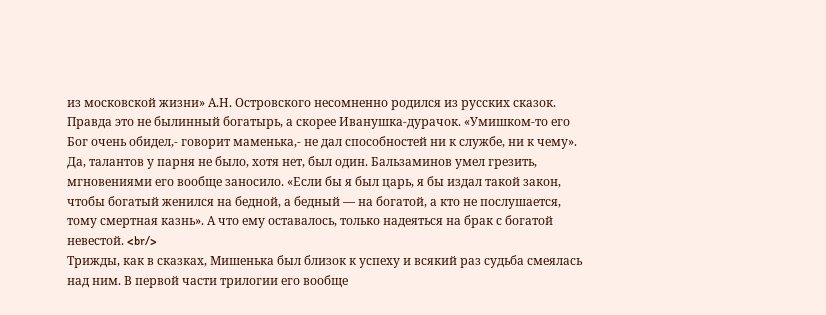из московской жизни» А.Н. Островского несомненно родился из русских сказок. Правда это не былинный богатырь, а скорее Иванушка-дурачок. «Умишком-то его Бог очень обидел,- говорит маменька,- не дал способностей ни к службе, ни к чему». Да, талантов у парня не было, хотя нет, был один. Бальзаминов умел грезить, мгновениями его вообще заносило. «Если бы я был царь, я бы издал такой закон, чтобы богатый женился на бедной, а бедный — на богатой, а кто не послушается, тому смертная казнь». А что ему оставалось, только надеяться на брак с богатой невестой. <br/>
Трижды, как в сказках, Мишенька был близок к успеху и всякий раз судьба смеялась над ним. В первой части трилогии его вообще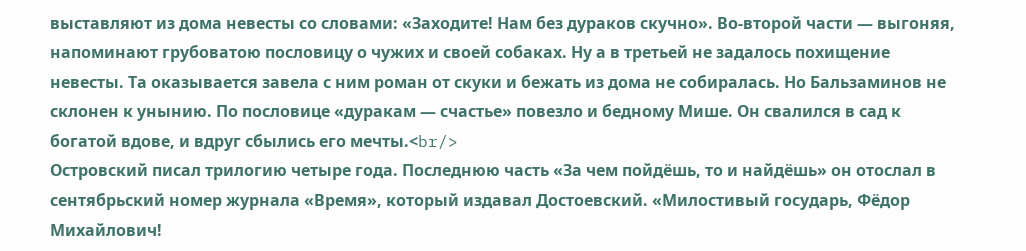выставляют из дома невесты со словами: «Заходите! Нам без дураков скучно». Во-второй части — выгоняя, напоминают грубоватою пословицу о чужих и своей собаках. Ну а в третьей не задалось похищение невесты. Та оказывается завела с ним роман от скуки и бежать из дома не собиралась. Но Бальзаминов не склонен к унынию. По пословице «дуракам — счастье» повезло и бедному Мише. Он свалился в сад к богатой вдове, и вдруг сбылись его мечты.<br/>
Островский писал трилогию четыре года. Последнюю часть «За чем пойдёшь, то и найдёшь» он отослал в сентябрьский номер журнала «Время», который издавал Достоевский. «Милостивый государь, Фёдор Михайлович!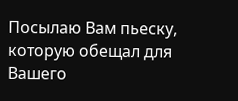Посылаю Вам пьеску, которую обещал для Вашего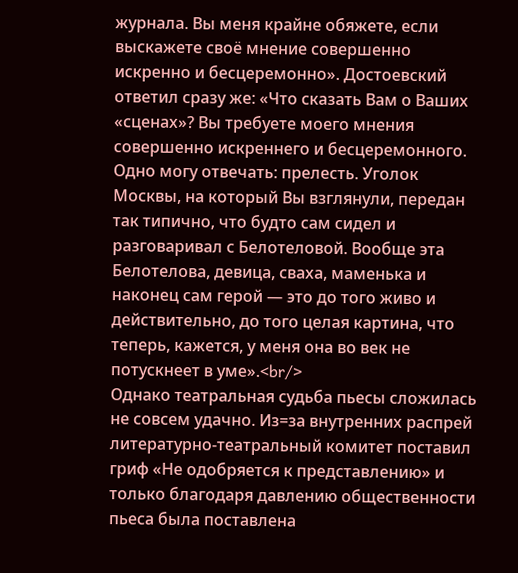журнала. Вы меня крайне обяжете, если выскажете своё мнение совершенно искренно и бесцеремонно». Достоевский ответил сразу же: «Что сказать Вам о Ваших «сценах»? Вы требуете моего мнения совершенно искреннего и бесцеремонного. Одно могу отвечать: прелесть. Уголок Москвы, на который Вы взглянули, передан так типично, что будто сам сидел и разговаривал с Белотеловой. Вообще эта Белотелова, девица, сваха, маменька и наконец сам герой — это до того живо и действительно, до того целая картина, что теперь, кажется, у меня она во век не потускнеет в уме».<br/>
Однако театральная судьба пьесы сложилась не совсем удачно. Из=за внутренних распрей литературно-театральный комитет поставил гриф «Не одобряется к представлению» и только благодаря давлению общественности пьеса была поставлена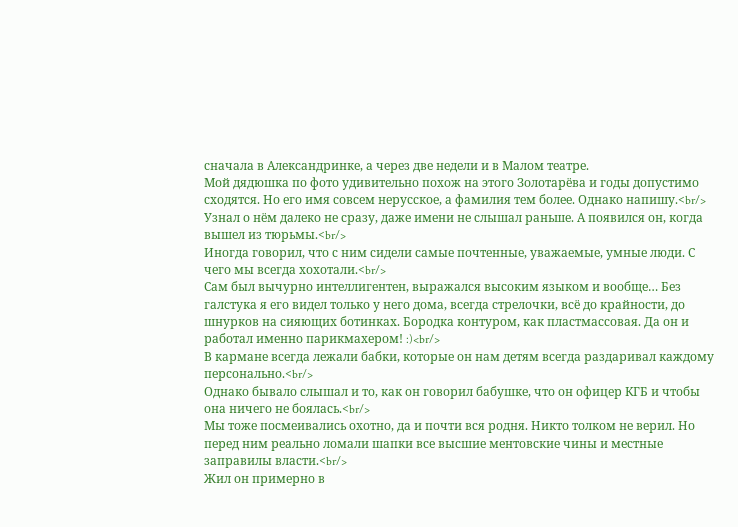сначала в Александринке, а через две недели и в Малом театре.
Мой дядюшка по фото удивительно похож на этого Золотарёва и годы допустимо сходятся. Но его имя совсем нерусское, а фамилия тем более. Однако напишу.<br/>
Узнал о нём далеко не сразу, даже имени не слышал раньше. А появился он, когда вышел из тюрьмы.<br/>
Иногда говорил, что с ним сидели самые почтенные, уважаемые, умные люди. С чего мы всегда хохотали.<br/>
Сам был вычурно интеллигентен, выражался высоким языком и вообще… Без галстука я его видел только у него дома, всегда стрелочки, всё до крайности, до шнурков на сияющих ботинках. Бородка контуром, как пластмассовая. Да он и работал именно парикмахером! :)<br/>
В кармане всегда лежали бабки, которые он нам детям всегда раздаривал каждому персонально.<br/>
Однако бывало слышал и то, как он говорил бабушке, что он офицер КГБ и чтобы она ничего не боялась.<br/>
Мы тоже посмеивались охотно, да и почти вся родня. Никто толком не верил. Но перед ним реально ломали шапки все высшие ментовские чины и местные заправилы власти.<br/>
Жил он примерно в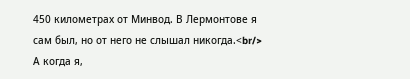450 километрах от Минвод. В Лермонтове я сам был, но от него не слышал никогда.<br/>
А когда я,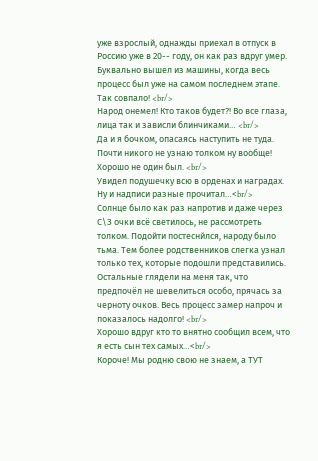уже взрослый, однажды приехал в отпуск в Россию уже в 20-- году, он как раз вдруг умер. Буквально вышел из машины, когда весь процесс был уже на самом последнем этапе. Так совпало! <br/>
Народ онемел! Кто таков будет?! Во все глаза, лица так и зависли блинчиками… <br/>
Да и я бочком, опасаясь наступить не туда. Почти никого не узнаю толком ну вообще! Хорошо не один был. <br/>
Увидел подушечку всю в орденах и наградах. Ну и надписи разные прочитал…<br/>
Солнце было как раз напротив и даже через С\З очки всё светилось, не рассмотреть толком. Подойти постеснйлся, народу было тьма. Тем более родственников слегка узнал только тех, которые подошли представились. Остальные глядели на меня так, что предпочёл не шевелиться особо, прячась за черноту очков. Весь процесс замер напроч и показалось надолго! <br/>
Хорошо вдруг кто то внятно сообщил всем, что я есть сын тех самых…<br/>
Короче! Мы родню свою не знаем, а ТУТ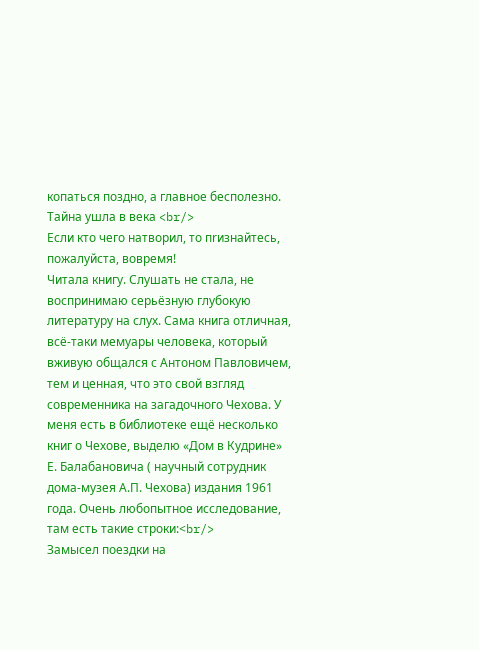копаться поздно, а главное бесполезно. Тайна ушла в века <br/>
Если кто чего натворил, то пrизнайтесь, пожалуйста, вовремя!
Читала книгу. Слушать не стала, не воспринимаю серьёзную глубокую литературу на слух. Сама книга отличная, всё-таки мемуары человека, который вживую общался с Антоном Павловичем, тем и ценная, что это свой взгляд современника на загадочного Чехова. У меня есть в библиотеке ещё несколько книг о Чехове, выделю «Дом в Кудрине» Е. Балабановича ( научный сотрудник дома-музея А.П. Чехова) издания 1961 года. Очень любопытное исследование, там есть такие строки:<br/>
Замысел поездки на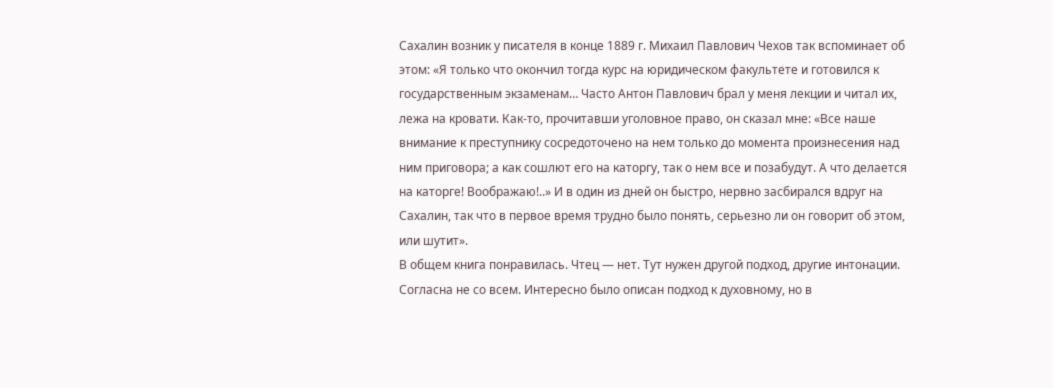Сахалин возник у писателя в конце 1889 г. Михаил Павлович Чехов так вспоминает об этом: «Я только что окончил тогда курс на юридическом факультете и готовился к государственным экзаменам… Часто Антон Павлович брал у меня лекции и читал их, лежа на кровати. Как-то, прочитавши уголовное право, он сказал мне: «Все наше внимание к преступнику сосредоточено на нем только до момента произнесения над ним приговора; а как сошлют его на каторгу, так о нем все и позабудут. А что делается на каторге! Воображаю!..» И в один из дней он быстро, нервно засбирался вдруг на Сахалин, так что в первое время трудно было понять, серьезно ли он говорит об этом, или шутит».
В общем книга понравилась. Чтец — нет. Тут нужен другой подход, другие интонации. Согласна не со всем. Интересно было описан подход к духовному, но в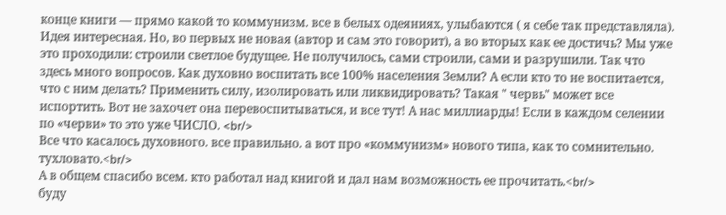конце книги — прямо какой то коммунизм. все в белых одеяниях, улыбаются ( я себе так представляла). Идея интересная. Но, во первых не новая (автор и сам это говорит), а во вторых как ее достичь? Мы уже это проходили: строили светлое будущее. Не получилось, сами строили, сами и разрушили. Так что здесь много вопросов. Как духовно воспитать все 100% населения Земли? А если кто то не воспитается, что с ним делать? Применить силу, изолировать или ликвидировать? Такая " червь" может все испортить. Вот не захочет она перевоспитываться, и все тут! А нас миллиарды! Если в каждом селении по «черви» то это уже ЧИСЛО. <br/>
Все что касалось духовного. все правильно. а вот про «коммунизм» нового типа, как то сомнительно. тухловато.<br/>
А в общем спасибо всем. кто работал над книгой и дал нам возможность ее прочитать.<br/>
буду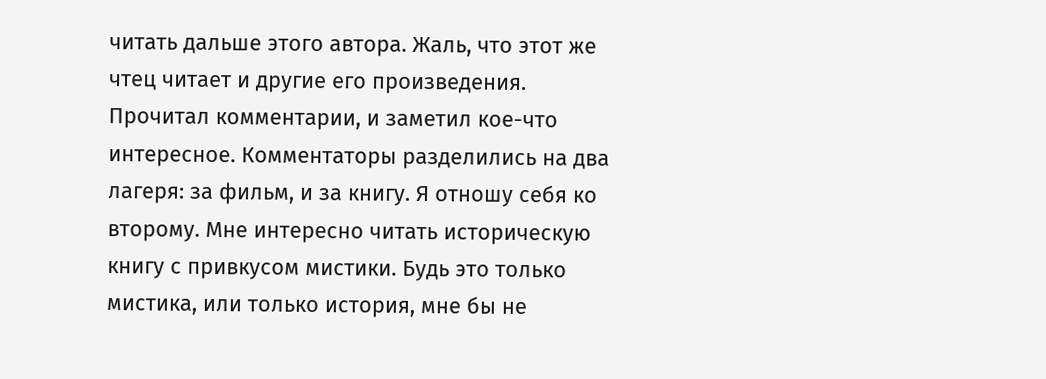читать дальше этого автора. Жаль, что этот же чтец читает и другие его произведения.
Прочитал комментарии, и заметил кое-что интересное. Комментаторы разделились на два лагеря: за фильм, и за книгу. Я отношу себя ко второму. Мне интересно читать историческую книгу с привкусом мистики. Будь это только мистика, или только история, мне бы не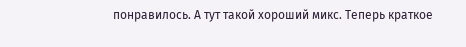понравилось. А тут такой хороший микс. Теперь краткое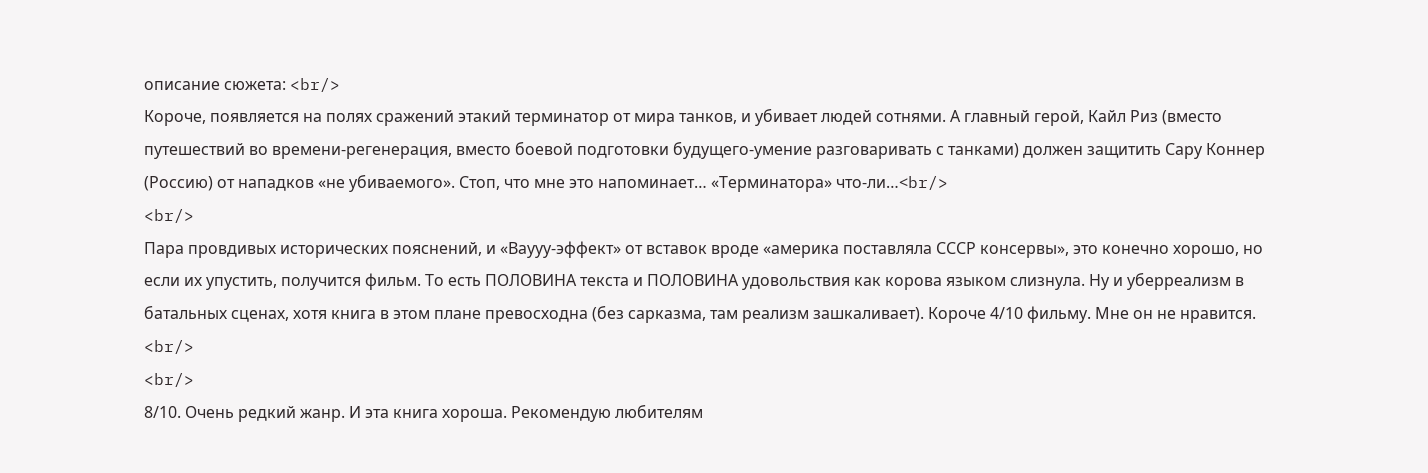описание сюжета: <br/>
Короче, появляется на полях сражений этакий терминатор от мира танков, и убивает людей сотнями. А главный герой, Кайл Риз (вместо путешествий во времени-регенерация, вместо боевой подготовки будущего-умение разговаривать с танками) должен защитить Сару Коннер (Россию) от нападков «не убиваемого». Стоп, что мне это напоминает… «Терминатора» что-ли…<br/>
<br/>
Пара провдивых исторических пояснений, и «Ваууу-эффект» от вставок вроде «америка поставляла СССР консервы», это конечно хорошо, но если их упустить, получится фильм. То есть ПОЛОВИНА текста и ПОЛОВИНА удовольствия как корова языком слизнула. Ну и уберреализм в батальных сценах, хотя книга в этом плане превосходна (без сарказма, там реализм зашкаливает). Короче 4/10 фильму. Мне он не нравится. <br/>
<br/>
8/10. Очень редкий жанр. И эта книга хороша. Рекомендую любителям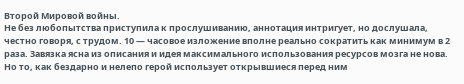Второй Мировой войны.
Не без любопытства приступила к прослушиванию, аннотация интригует, но дослушала, честно говоря, с трудом. 10 — часовое изложение вполне реально сократить как минимум в 2 раза. Завязка ясна из описания и идея максимального использования ресурсов мозга не нова. Но то, как бездарно и нелепо герой использует открывшиеся перед ним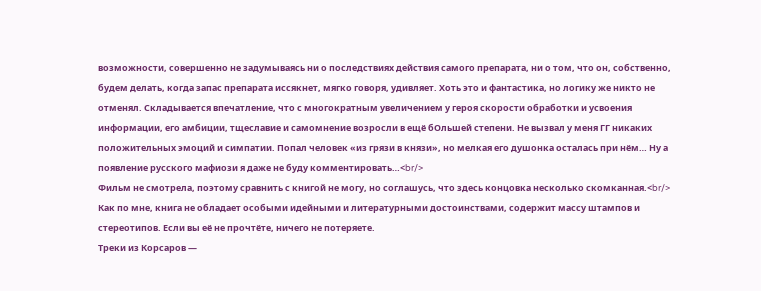возможности, совершенно не задумываясь ни о последствиях действия самого препарата, ни о том, что он, собственно, будем делать, когда запас препарата иссякнет, мягко говоря, удивляет. Хоть это и фантастика, но логику же никто не отменял. Складывается впечатление, что с многократным увеличением у героя скорости обработки и усвоения информации, его амбиции, тщеславие и самомнение возросли в ещё бОльшей степени. Не вызвал у меня ГГ никаких положительных эмоций и симпатии. Попал человек «из грязи в князи», но мелкая его душонка осталась при нём… Ну а появление русского мафиози я даже не буду комментировать…<br/>
Фильм не смотрела, поэтому сравнить с книгой не могу, но соглашусь, что здесь концовка несколько скомканная.<br/>
Как по мне, книга не обладает особыми идейными и литературными достоинствами, содержит массу штампов и стереотипов. Если вы её не прочтёте, ничего не потеряете.
Треки из Корсаров —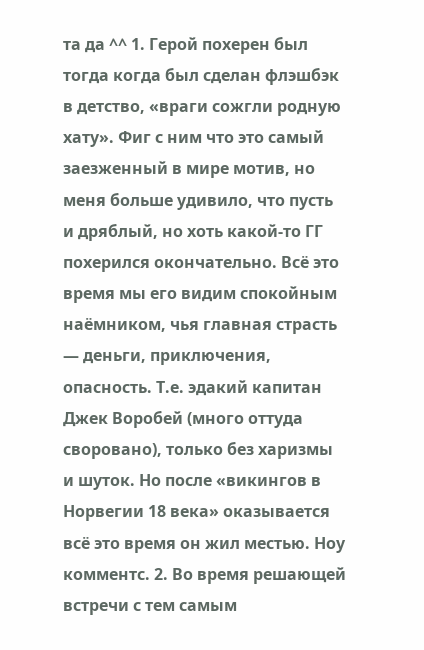та да ^^ 1. Герой похерен был тогда когда был сделан флэшбэк в детство, «враги сожгли родную хату». Фиг с ним что это самый заезженный в мире мотив, но меня больше удивило, что пусть и дряблый, но хоть какой-то ГГ похерился окончательно. Всё это время мы его видим спокойным наёмником, чья главная страсть — деньги, приключения, опасность. Т.е. эдакий капитан Джек Воробей (много оттуда своровано), только без харизмы и шуток. Но после «викингов в Норвегии 18 века» оказывается всё это время он жил местью. Ноу комментс. 2. Во время решающей встречи с тем самым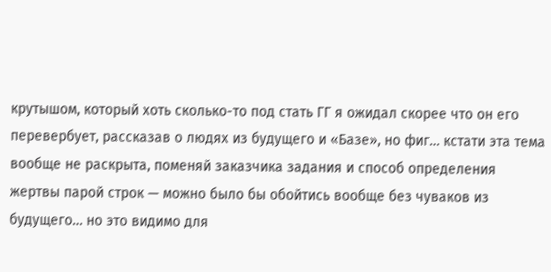крутышом, который хоть сколько-то под стать ГГ я ожидал скорее что он его перевербует, рассказав о людях из будущего и «Базе», но фиг… кстати эта тема вообще не раскрыта, поменяй заказчика задания и способ определения жертвы парой строк — можно было бы обойтись вообще без чуваков из будущего… но это видимо для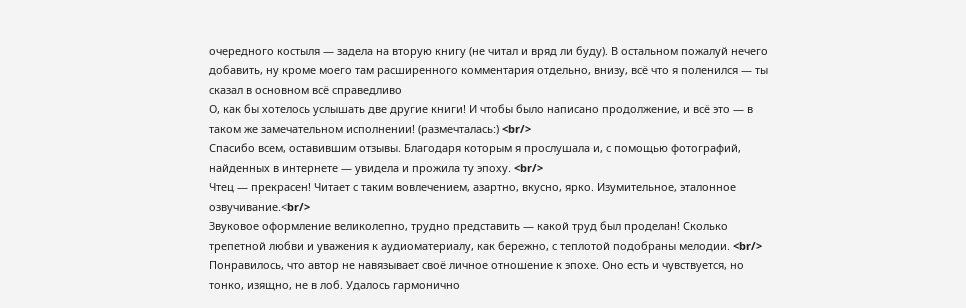очередного костыля — задела на вторую книгу (не читал и вряд ли буду). В остальном пожалуй нечего добавить, ну кроме моего там расширенного комментария отдельно, внизу, всё что я поленился — ты сказал в основном всё справедливо
О, как бы хотелось услышать две другие книги! И чтобы было написано продолжение, и всё это — в таком же замечательном исполнении! (размечталась:) <br/>
Спасибо всем, оставившим отзывы. Благодаря которым я прослушала и, с помощью фотографий, найденных в интернете — увидела и прожила ту эпоху. <br/>
Чтец — прекрасен! Читает с таким вовлечением, азартно, вкусно, ярко. Изумительное, эталонное озвучивание.<br/>
Звуковое оформление великолепно, трудно представить — какой труд был проделан! Сколько трепетной любви и уважения к аудиоматериалу, как бережно, с теплотой подобраны мелодии. <br/>
Понравилось, что автор не навязывает своё личное отношение к эпохе. Оно есть и чувствуется, но тонко, изящно, не в лоб. Удалось гармонично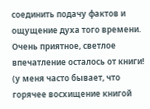соединить подачу фактов и ощущение духа того времени. Очень приятное, светлое впечатление осталось от книги! (у меня часто бывает, что горячее восхищение книгой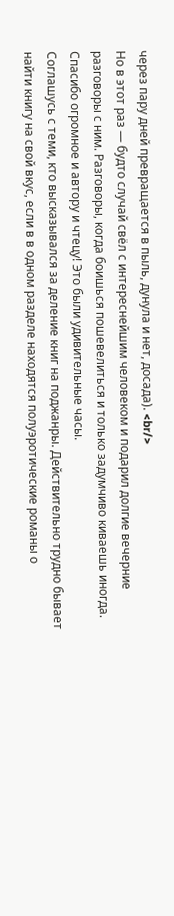через пару дней превращается в пыль, дунула и нет, досада). <br/>
Но в этот раз — будто случай свёл с интереснейшим человеком и подарил долгие вечерние разговоры с ним. Разговоры, когда боишься пошевелиться и только задумчиво киваешь иногда. Спасибо огромное и автору и чтецу! Это были удивительные часы.
Соглашусь с теми, кто высказывался за деление книг на поджанры. Действительно трудно бывает найти книгу на свой вкус, если в в одном разделе находятся полуэротические романы о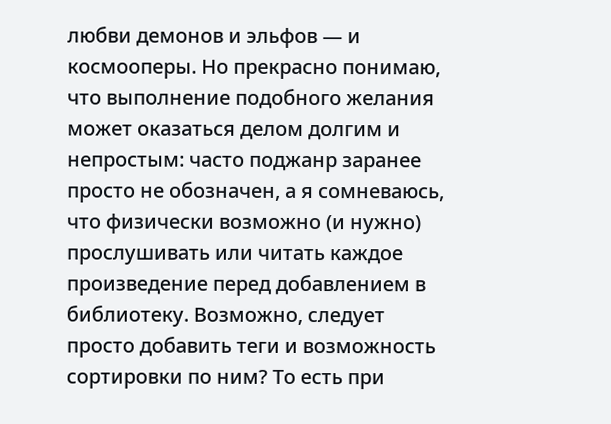любви демонов и эльфов — и космооперы. Но прекрасно понимаю, что выполнение подобного желания может оказаться делом долгим и непростым: часто поджанр заранее просто не обозначен, а я сомневаюсь, что физически возможно (и нужно) прослушивать или читать каждое произведение перед добавлением в библиотеку. Возможно, следует просто добавить теги и возможность сортировки по ним? То есть при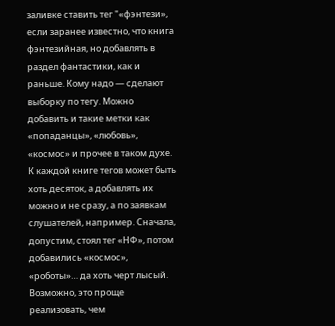заливке ставить тег "«фэнтези», если заранее известно, что книга фэнтезийная, но добавлять в раздел фантастики, как и раньше. Кому надо — сделают выборку по тегу. Можно добавить и такие метки как «попаданцы», «любовь», «космос» и прочее в таком духе. К каждой книге тегов может быть хоть десяток, а добавлять их можно и не сразу, а по заявкам слушателей, например. Сначала, допустим, стоял тег «НФ», потом добавились «космос», «роботы»… да хоть черт лысый. Возможно, это проще реализовать, чем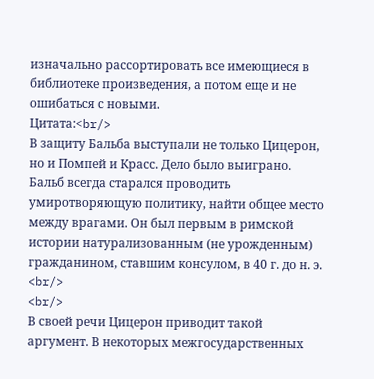изначально рассортировать все имеющиеся в библиотеке произведения, а потом еще и не ошибаться с новыми.
Цитата:<br/>
В защиту Бальба выступали не только Цицерон, но и Помпей и Красс. Дело было выиграно. Бальб всегда старался проводить умиротворяющую политику, найти общее место между врагами. Он был первым в римской истории натурализованным (не урожденным) гражданином, ставшим консулом, в 40 г. до н. э. <br/>
<br/>
В своей речи Цицерон приводит такой аргумент. В некоторых межгосударственных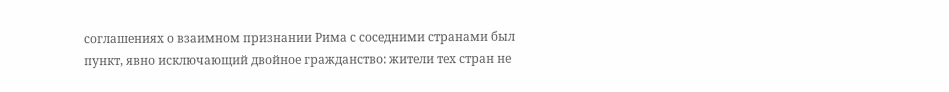соглашениях о взаимном признании Рима с соседними странами был пункт, явно исключающий двойное гражданство: жители тех стран не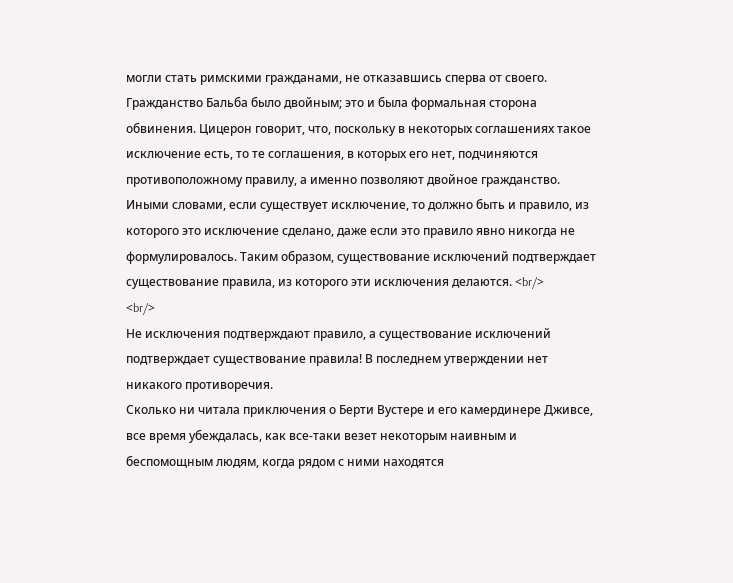могли стать римскими гражданами, не отказавшись сперва от своего. Гражданство Бальба было двойным; это и была формальная сторона обвинения. Цицерон говорит, что, поскольку в некоторых соглашениях такое исключение есть, то те соглашения, в которых его нет, подчиняются противоположному правилу, а именно позволяют двойное гражданство. Иными словами, если существует исключение, то должно быть и правило, из которого это исключение сделано, даже если это правило явно никогда не формулировалось. Таким образом, существование исключений подтверждает существование правила, из которого эти исключения делаются. <br/>
<br/>
Не исключения подтверждают правило, а существование исключений подтверждает существование правила! В последнем утверждении нет никакого противоречия.
Сколько ни читала приключения о Берти Вустере и его камердинере Дживсе, все время убеждалась, как все-таки везет некоторым наивным и беспомощным людям, когда рядом с ними находятся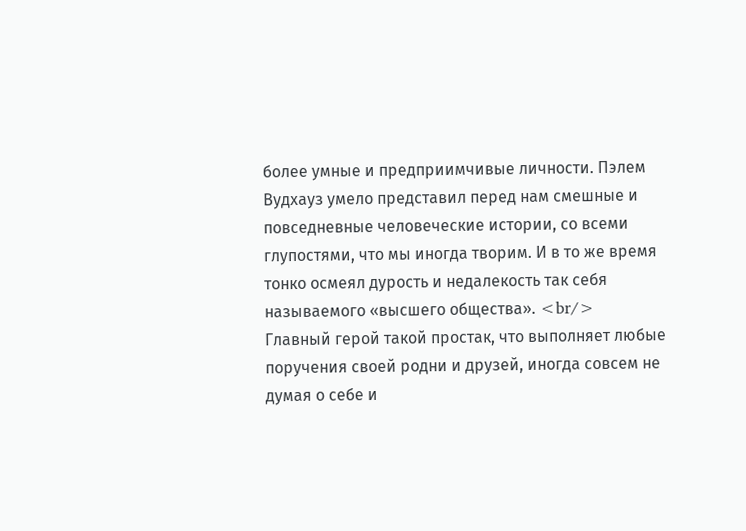более умные и предприимчивые личности. Пэлем Вудхауз умело представил перед нам смешные и повседневные человеческие истории, со всеми глупостями, что мы иногда творим. И в то же время тонко осмеял дурость и недалекость так себя называемого «высшего общества». <br/>
Главный герой такой простак, что выполняет любые поручения своей родни и друзей, иногда совсем не думая о себе и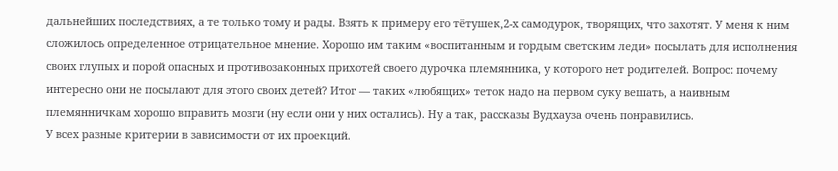дальнейших последствиях, а те только тому и рады. Взять к примеру его тётушек,2-х самодурок, творящих, что захотят. У меня к ним сложилось определенное отрицательное мнение. Хорошо им таким «воспитанным и гордым светским леди» посылать для исполнения своих глупых и порой опасных и противозаконных прихотей своего дурочка племянника, у которого нет родителей. Вопрос: почему интересно они не посылают для этого своих детей? Итог — таких «любящих» теток надо на первом суку вешать, а наивным племянничкам хорошо вправить мозги (ну если они у них остались). Ну а так, рассказы Вудхауза очень понравились.
У всех разные критерии в зависимости от их проекций.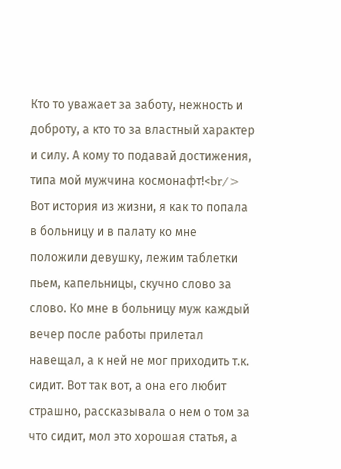Кто то уважает за заботу, нежность и доброту, а кто то за властный характер и силу. А кому то подавай достижения, типа мой мужчина космонафт!<br/>
Вот история из жизни, я как то попала в больницу и в палату ко мне положили девушку, лежим таблетки пьем, капельницы, скучно слово за слово. Ко мне в больницу муж каждый вечер после работы прилетал навещал, а к ней не мог приходить т.к. сидит. Вот так вот, а она его любит страшно, рассказывала о нем о том за что сидит, мол это хорошая статья, а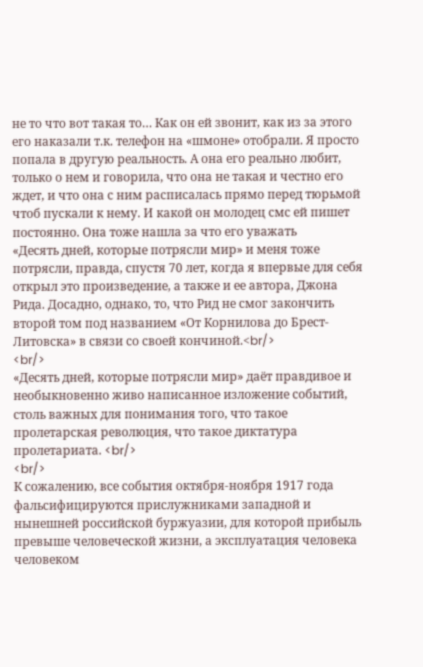не то что вот такая то… Как он ей звонит, как из за этого его наказали т.к. телефон на «шмоне» отобрали. Я просто попала в другую реальность. А она его реально любит, только о нем и говорила, что она не такая и честно его ждет, и что она с ним расписалась прямо перед тюрьмой чтоб пускали к нему. И какой он молодец смс ей пишет постоянно. Она тоже нашла за что его уважать
«Десять дней, которые потрясли мир» и меня тоже потрясли, правда, спустя 70 лет, когда я впервые для себя открыл это произведение, а также и ее автора, Джона Рида. Досадно, однако, то, что Рид не смог закончить второй том под названием «От Корнилова до Брест-Литовска» в связи со своей кончиной.<br/>
<br/>
«Десять дней, которые потрясли мир» даёт правдивое и необыкновенно живо написанное изложение событий, столь важных для понимания того, что такое пролетарская революция, что такое диктатура пролетариата. <br/>
<br/>
К сожалению, все события октября-ноября 1917 года фальсифицируются прислужниками западной и нынешней российской буржуазии, для которой прибыль превыше человеческой жизни, а эксплуатация человека человеком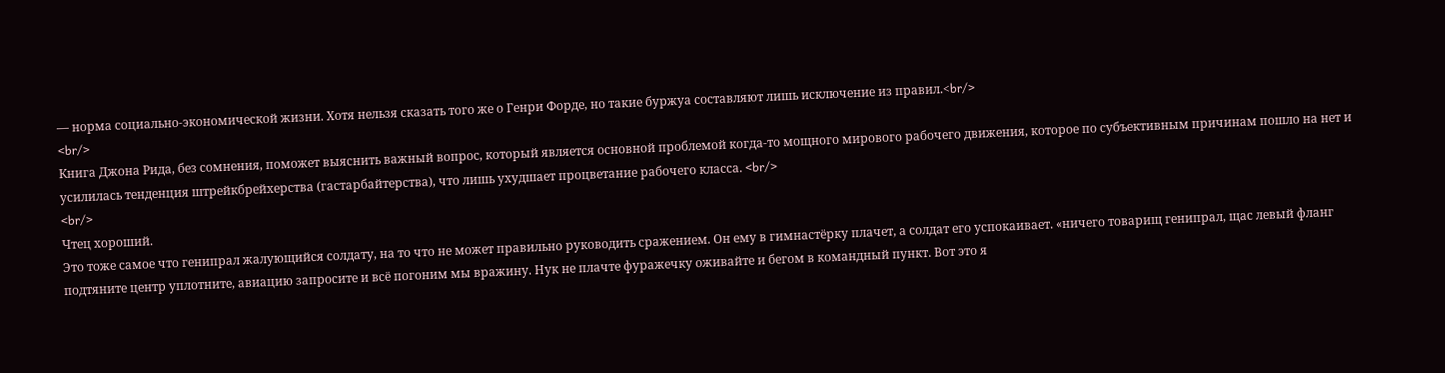— норма социально-экономической жизни. Хотя нельзя сказать того же о Генри Форде, но такие буржуа составляют лишь исключение из правил.<br/>
<br/>
Книга Джона Рида, без сомнения, поможет выяснить важный вопрос, который является основной проблемой когда-то мощного мирового рабочего движения, которое по субъективным причинам пошло на нет и усилилась тенденция штрейкбрейхерства (гастарбайтерства), что лишь ухудшает процветание рабочего класса. <br/>
<br/>
Чтец хороший.
Это тоже самое что генипрал жалующийся солдату, на то что не может правильно руководить сражением. Он ему в гимнастёрку плачет, а солдат его успокаивает. «ничего товарищ генипрал, щас левый фланг подтяните центр уплотните, авиацию запросите и всё погоним мы вражину. Нук не плачте фуражечку оживайте и бегом в командный пункт. Вот это я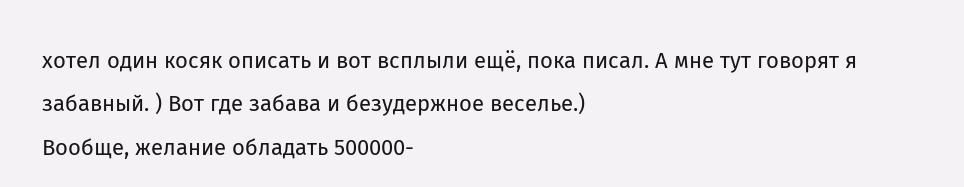хотел один косяк описать и вот всплыли ещё, пока писал. А мне тут говорят я забавный. ) Вот где забава и безудержное веселье.)
Вообще, желание обладать 500000-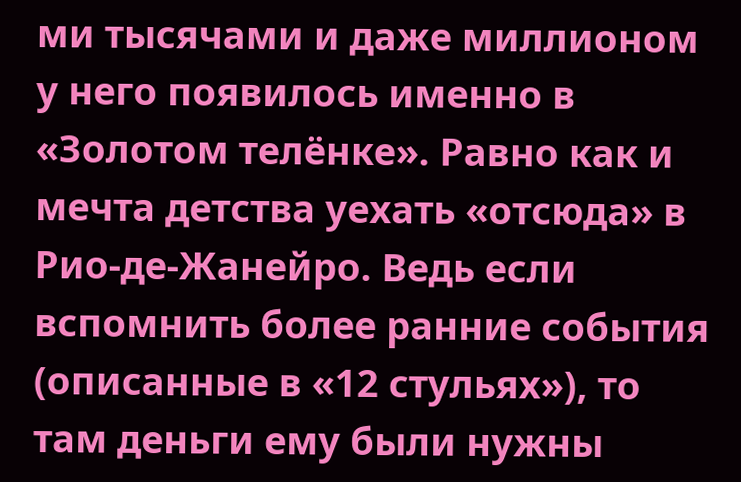ми тысячами и даже миллионом у него появилось именно в «Золотом телёнке». Равно как и мечта детства уехать «отсюда» в Рио-де-Жанейро. Ведь если вспомнить более ранние события (описанные в «12 стульях»), то там деньги ему были нужны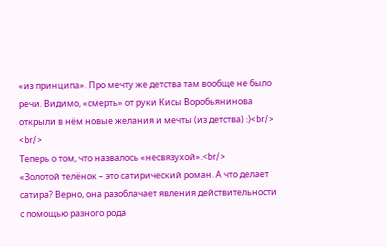«из принципа». Про мечту же детства там вообще не было речи. Видимо, «смерть» от руки Кисы Воробьянинова открыли в нём новые желания и мечты (из детства) :)<br/>
<br/>
Теперь о том, что назвалось «несвязухой».<br/>
«Золотой телёнок – это сатирический роман. А что делает сатира? Верно, она разоблачает явления действительности с помощью разного рода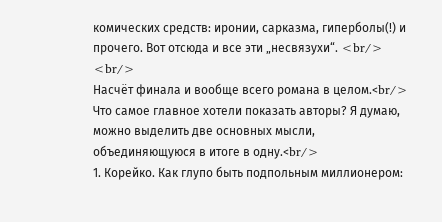комических средств: иронии, сарказма, гиперболы(!) и прочего. Вот отсюда и все эти „несвязухи“. <br/>
<br/>
Насчёт финала и вообще всего романа в целом.<br/>
Что самое главное хотели показать авторы? Я думаю, можно выделить две основных мысли, объединяющуюся в итоге в одну.<br/>
1. Корейко. Как глупо быть подпольным миллионером: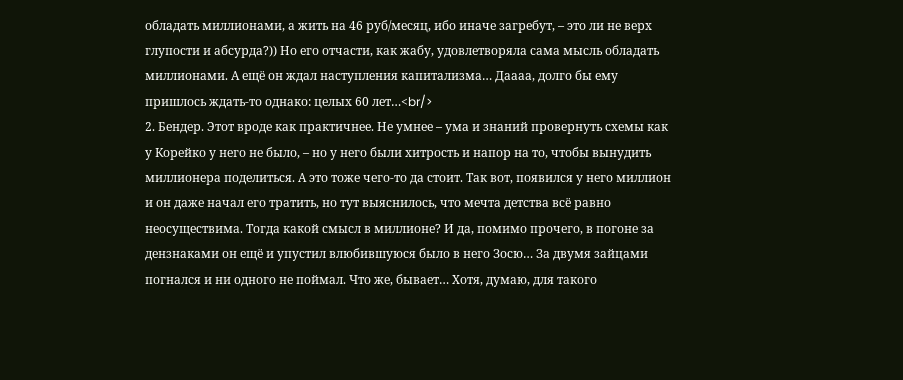обладать миллионами, а жить на 46 руб/месяц, ибо иначе загребут, – это ли не верх глупости и абсурда?)) Но его отчасти, как жабу, удовлетворяла сама мысль обладать миллионами. А ещё он ждал наступления капитализма… Даааа, долго бы ему пришлось ждать-то однако: целых 60 лет…<br/>
2. Бендер. Этот вроде как практичнее. Не умнее – ума и знаний провернуть схемы как у Корейко у него не было, – но у него были хитрость и напор на то, чтобы вынудить миллионера поделиться. А это тоже чего-то да стоит. Так вот, появился у него миллион и он даже начал его тратить, но тут выяснилось, что мечта детства всё равно неосуществима. Тогда какой смысл в миллионе? И да, помимо прочего, в погоне за дензнаками он ещё и упустил влюбившуюся было в него Зосю… За двумя зайцами погнался и ни одного не поймал. Что же, бывает… Хотя, думаю, для такого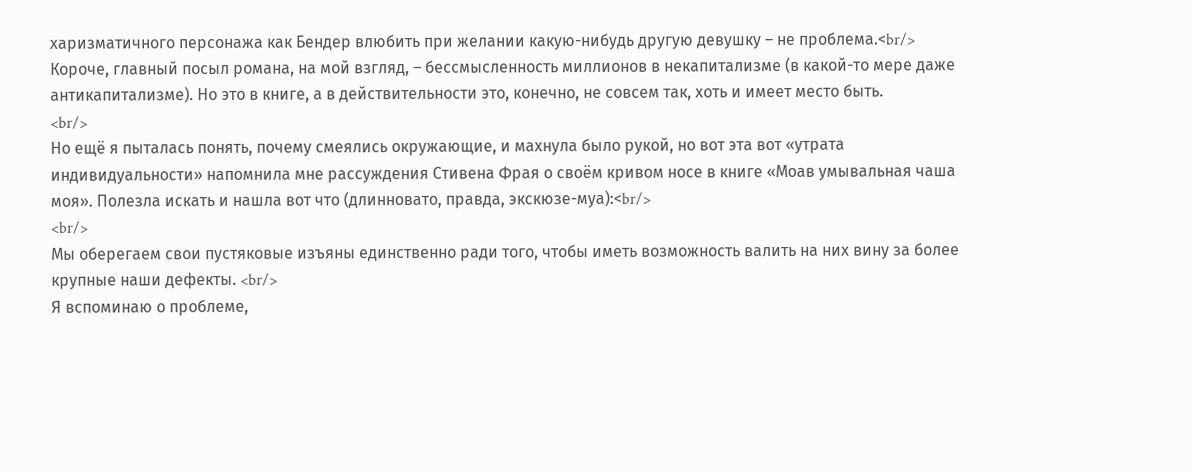харизматичного персонажа как Бендер влюбить при желании какую-нибудь другую девушку – не проблема.<br/>
Короче, главный посыл романа, на мой взгляд, – бессмысленность миллионов в некапитализме (в какой-то мере даже антикапитализме). Но это в книге, а в действительности это, конечно, не совсем так, хоть и имеет место быть.
<br/>
Но ещё я пыталась понять, почему смеялись окружающие, и махнула было рукой, но вот эта вот «утрата индивидуальности» напомнила мне рассуждения Стивена Фрая о своём кривом носе в книге «Моав умывальная чаша моя». Полезла искать и нашла вот что (длинновато, правда, экскюзе-муа):<br/>
<br/>
Мы оберегаем свои пустяковые изъяны единственно ради того, чтобы иметь возможность валить на них вину за более крупные наши дефекты. <br/>
Я вспоминаю о проблеме,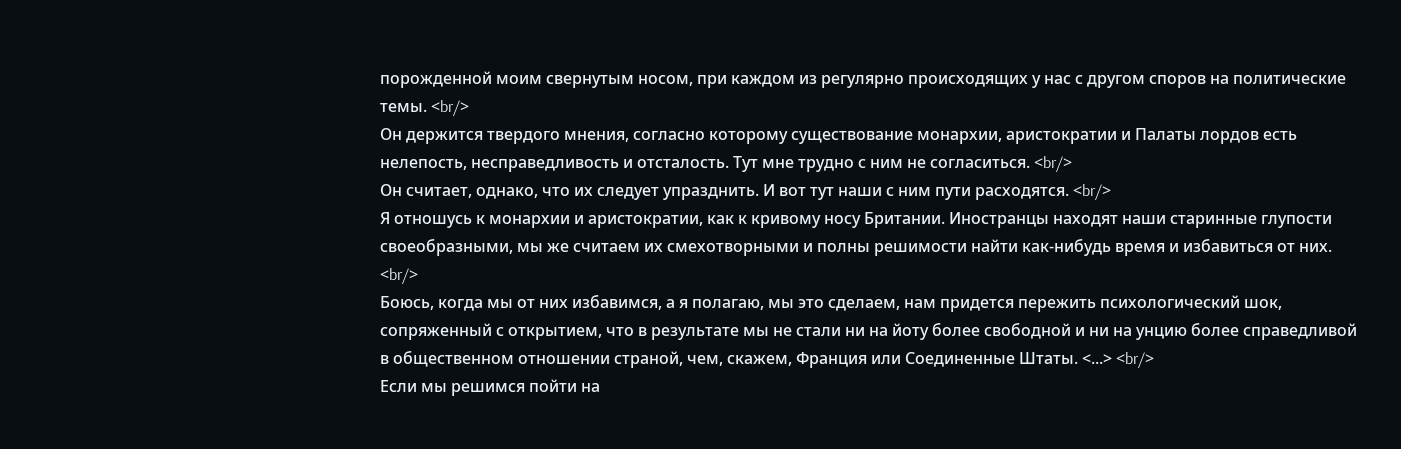порожденной моим свернутым носом, при каждом из регулярно происходящих у нас с другом споров на политические темы. <br/>
Он держится твердого мнения, согласно которому существование монархии, аристократии и Палаты лордов есть нелепость, несправедливость и отсталость. Тут мне трудно с ним не согласиться. <br/>
Он считает, однако, что их следует упразднить. И вот тут наши с ним пути расходятся. <br/>
Я отношусь к монархии и аристократии, как к кривому носу Британии. Иностранцы находят наши старинные глупости своеобразными, мы же считаем их смехотворными и полны решимости найти как-нибудь время и избавиться от них. <br/>
Боюсь, когда мы от них избавимся, а я полагаю, мы это сделаем, нам придется пережить психологический шок, сопряженный с открытием, что в результате мы не стали ни на йоту более свободной и ни на унцию более справедливой в общественном отношении страной, чем, скажем, Франция или Соединенные Штаты. <...> <br/>
Если мы решимся пойти на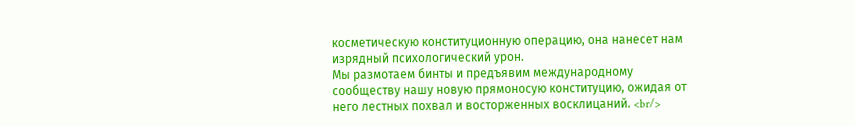косметическую конституционную операцию, она нанесет нам изрядный психологический урон.
Мы размотаем бинты и предъявим международному сообществу нашу новую прямоносую конституцию, ожидая от него лестных похвал и восторженных восклицаний. <br/>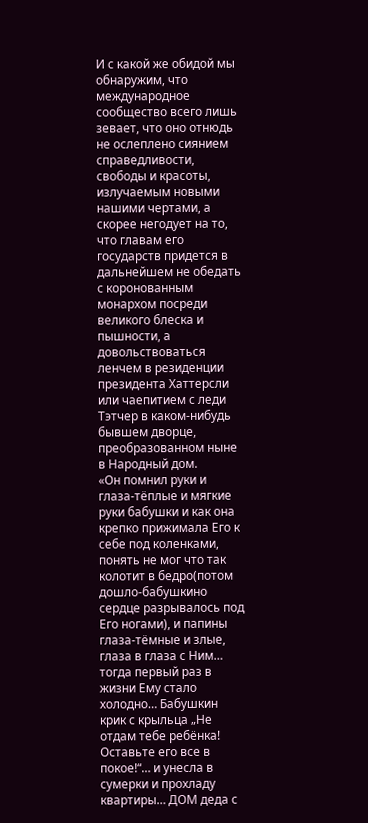И с какой же обидой мы обнаружим, что международное сообщество всего лишь зевает, что оно отнюдь не ослеплено сиянием справедливости, свободы и красоты, излучаемым новыми нашими чертами, а скорее негодует на то, что главам его государств придется в дальнейшем не обедать с коронованным монархом посреди великого блеска и пышности, а довольствоваться ленчем в резиденции президента Хаттерсли или чаепитием с леди Тэтчер в каком-нибудь бывшем дворце, преобразованном ныне в Народный дом.
«Он помнил руки и глаза-тёплые и мягкие руки бабушки и как она крепко прижимала Его к себе под коленками, понять не мог что так колотит в бедро(потом дошло-бабушкино сердце разрывалось под Его ногами), и папины глаза-тёмные и злые, глаза в глаза с Ним… тогда первый раз в жизни Ему стало холодно… Бабушкин крик с крыльца „Не отдам тебе ребёнка! Оставьте его все в покое!“… и унесла в сумерки и прохладу квартиры… ДОМ деда с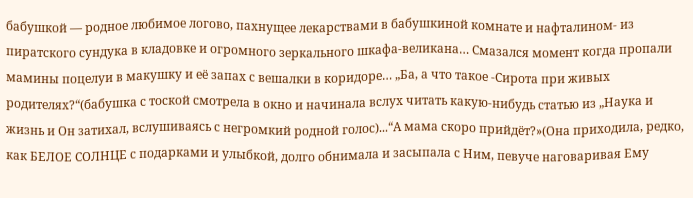бабушкой — родное любимое логово, пахнущее лекарствами в бабушкиной комнате и нафталином- из пиратского сундука в кладовке и огромного зеркального шкафа-великана… Смазался момент когда пропали мамины поцелуи в макушку и её запах с вешалки в коридоре… „Ба, а что такое -Сирота при живых родителях?“(бабушка с тоской смотрела в окно и начинала вслух читать какую-нибудь статью из „Наука и жизнь и Он затихал, вслушиваясь с негромкий родной голос)...“А мама скоро прийдёт?»(Она приходила, редко, как БЕЛОЕ СОЛНЦЕ с подарками и улыбкой, долго обнимала и засыпала с Ним, певуче наговаривая Ему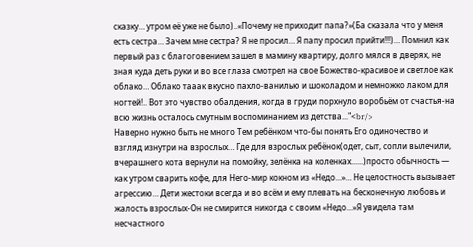сказку… утром её уже не было)..«Почему не приходит папа?»(Ба сказала что у меня есть сестра… Зачем мне сестра? Я не просил… Я папу просил прийти!!!)… Помнил как первый раз с благоговением зашел в мамину квартиру, долго мялся в дверях, не зная куда деть руки и во все глаза смотрел на свое Божество-красивое и светлое как облако… Облако тааак вкусно пахло-ванилью и шоколадом и немножко лаком для ногтей!.. Вот это чувство обалдения, когда в груди порхнуло воробьём от счастья-на всю жизнь осталось смутным воспоминанием из детства..."<br/>
Наверно нужно быть не много Тем ребёнком что-бы понять Его одиночество и взгляд изнутри на взрослых… Где для взрослых ребёнок(одет, сыт, сопли вылечили, вчерашнего кота вернули на помойку, зелёнка на коленках......)просто обычность — как утром сварить кофе, для Него-мир кокном из «Недо...»… Не целостность вызывает агрессию… Дети жестоки всегда и во всём и ему плевать на бесконечную любовь и жалость взрослых-Он не смирится никогда с своим «Недо...»Я увидела там несчастного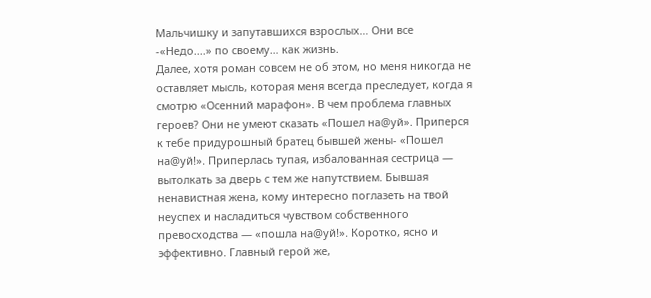Мальчишку и запутавшихся взрослых… Они все -«Недо....» по своему… как жизнь.
Далее, хотя роман совсем не об этом, но меня никогда не оставляет мысль, которая меня всегда преследует, когда я смотрю «Осенний марафон». В чем проблема главных героев? Они не умеют сказать «Пошел на@уй». Приперся к тебе придурошный братец бывшей жены- «Пошел на@уй!». Приперлась тупая, избалованная сестрица — вытолкать за дверь с тем же напутствием. Бывшая ненавистная жена, кому интересно поглазеть на твой неуспех и насладиться чувством собственного превосходства — «пошла на@уй!». Коротко, ясно и эффективно. Главный герой же,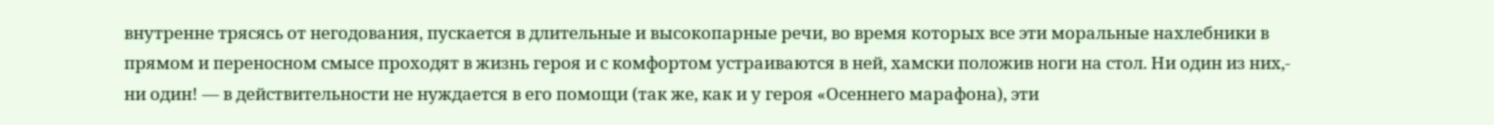внутренне трясясь от негодования, пускается в длительные и высокопарные речи, во время которых все эти моральные нахлебники в прямом и переносном смысе проходят в жизнь героя и с комфортом устраиваются в ней, хамски положив ноги на стол. Ни один из них,- ни один! — в действительности не нуждается в его помощи (так же, как и у героя «Осеннего марафона), эти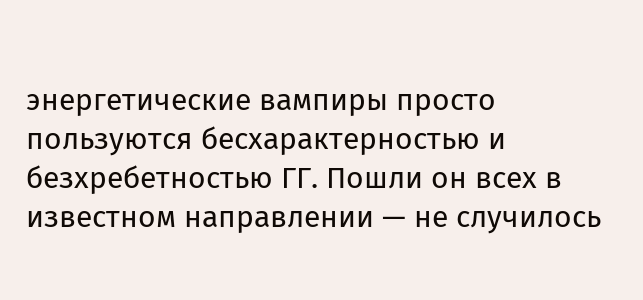энергетические вампиры просто пользуются бесхарактерностью и безхребетностью ГГ. Пошли он всех в известном направлении — не случилось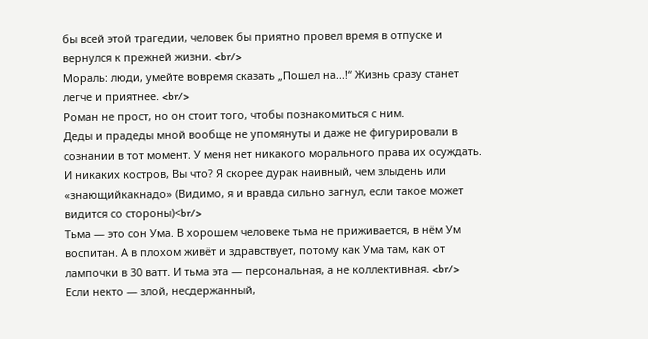бы всей этой трагедии, человек бы приятно провел время в отпуске и вернулся к прежней жизни. <br/>
Мораль: люди, умейте вовремя сказать „Пошел на...!“ Жизнь сразу станет легче и приятнее. <br/>
Роман не прост, но он стоит того, чтобы познакомиться с ним.
Деды и прадеды мной вообще не упомянуты и даже не фигурировали в сознании в тот момент. У меня нет никакого морального права их осуждать. И никаких костров, Вы что? Я скорее дурак наивный, чем злыдень или «знающийкакнадо» (Видимо, я и вравда сильно загнул, если такое может видится со стороны)<br/>
Тьма — это сон Ума. В хорошем человеке тьма не приживается, в нём Ум воспитан. А в плохом живёт и здравствует, потому как Ума там, как от лампочки в 30 ватт. И тьма эта — персональная, а не коллективная. <br/>
Если некто — злой, несдержанный,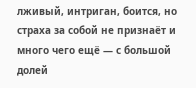лживый, интриган, боится, но страха за собой не признаёт и много чего ещё — с большой долей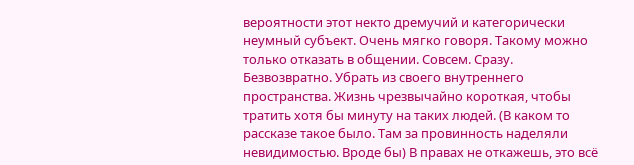вероятности этот некто дремучий и категорически неумный субъект. Очень мягко говоря. Такому можно только отказать в общении. Совсем. Сразу. Безвозвратно. Убрать из своего внутреннего пространства. Жизнь чрезвычайно короткая, чтобы тратить хотя бы минуту на таких людей. (В каком то рассказе такое было. Там за провинность наделяли невидимостью. Вроде бы) В правах не откажешь, это всё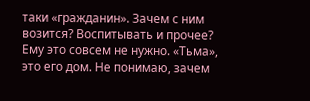таки «гражданин». Зачем с ним возится? Воспитывать и прочее? Ему это совсем не нужно. «Тьма», это его дом. Не понимаю, зачем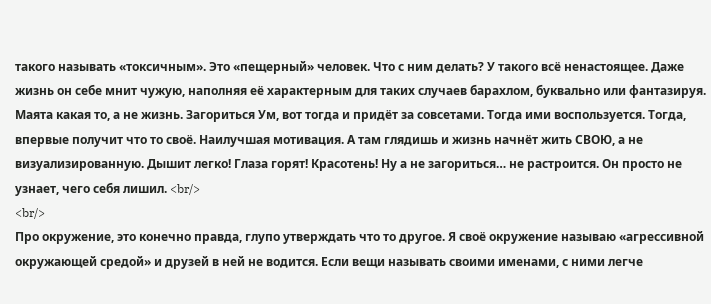такого называть «токсичным». Это «пещерный» человек. Что с ним делать? У такого всё ненастоящее. Даже жизнь он себе мнит чужую, наполняя её характерным для таких случаев барахлом, буквально или фантазируя. Маята какая то, а не жизнь. Загориться Ум, вот тогда и придёт за совсетами. Тогда ими воспользуется. Тогда, впервые получит что то своё. Наилучшая мотивация. А там глядишь и жизнь начнёт жить СВОЮ, а не визуализированную. Дышит легко! Глаза горят! Красотень! Ну а не загориться… не растроится. Он просто не узнает, чего себя лишил. <br/>
<br/>
Про окружение, это конечно правда, глупо утверждать что то другое. Я своё окружение называю «агрессивной окружающей средой» и друзей в ней не водится. Если вещи называть своими именами, с ними легче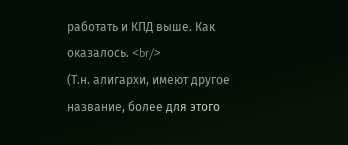работать и КПД выше. Как оказалось. <br/>
(Т.н. алигархи, имеют другое название, более для этого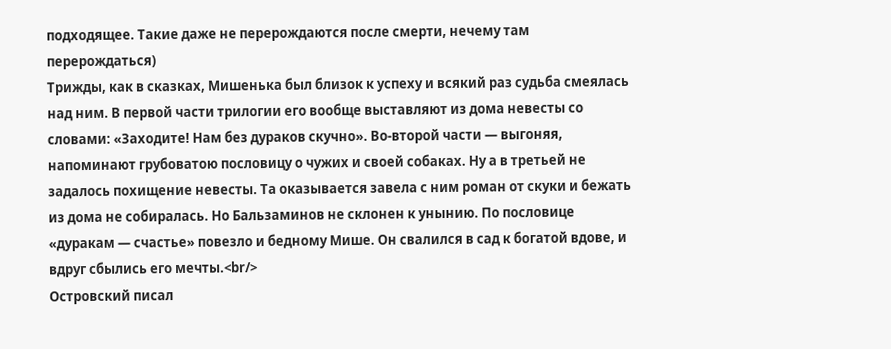подходящее. Такие даже не перерождаются после смерти, нечему там перерождаться)
Трижды, как в сказках, Мишенька был близок к успеху и всякий раз судьба смеялась над ним. В первой части трилогии его вообще выставляют из дома невесты со словами: «Заходите! Нам без дураков скучно». Во-второй части — выгоняя, напоминают грубоватою пословицу о чужих и своей собаках. Ну а в третьей не задалось похищение невесты. Та оказывается завела с ним роман от скуки и бежать из дома не собиралась. Но Бальзаминов не склонен к унынию. По пословице «дуракам — счастье» повезло и бедному Мише. Он свалился в сад к богатой вдове, и вдруг сбылись его мечты.<br/>
Островский писал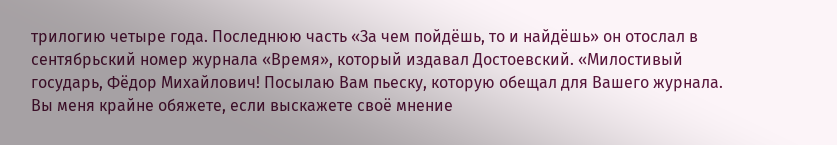трилогию четыре года. Последнюю часть «За чем пойдёшь, то и найдёшь» он отослал в сентябрьский номер журнала «Время», который издавал Достоевский. «Милостивый государь, Фёдор Михайлович! Посылаю Вам пьеску, которую обещал для Вашего журнала. Вы меня крайне обяжете, если выскажете своё мнение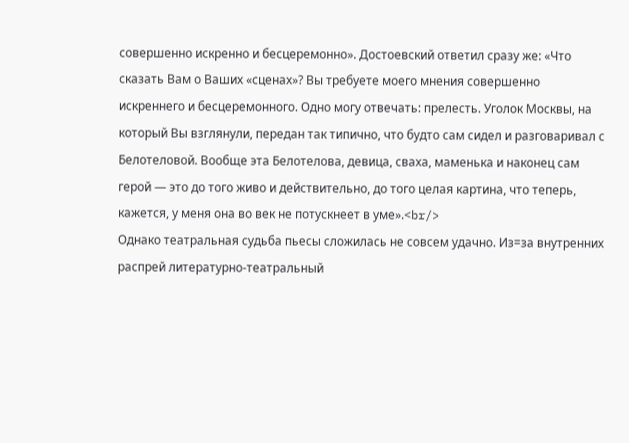совершенно искренно и бесцеремонно». Достоевский ответил сразу же: «Что сказать Вам о Ваших «сценах»? Вы требуете моего мнения совершенно искреннего и бесцеремонного. Одно могу отвечать: прелесть. Уголок Москвы, на который Вы взглянули, передан так типично, что будто сам сидел и разговаривал с Белотеловой. Вообще эта Белотелова, девица, сваха, маменька и наконец сам герой — это до того живо и действительно, до того целая картина, что теперь, кажется, у меня она во век не потускнеет в уме».<br/>
Однако театральная судьба пьесы сложилась не совсем удачно. Из=за внутренних распрей литературно-театральный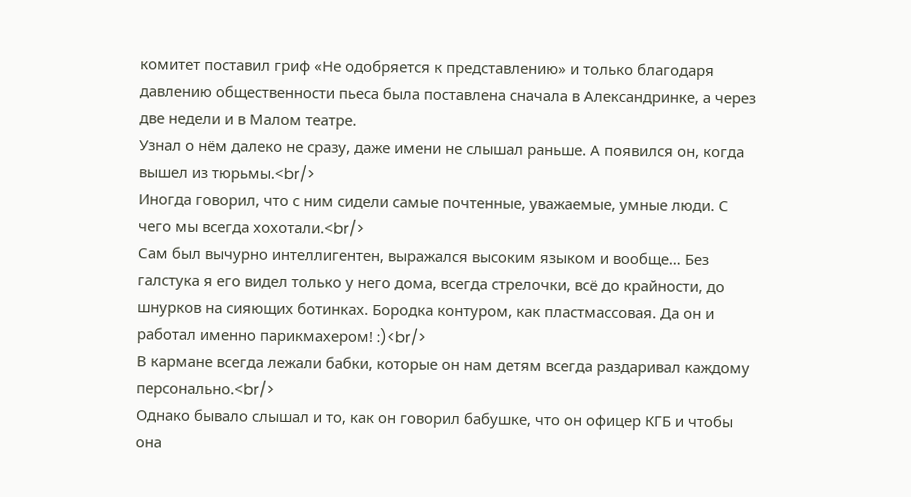комитет поставил гриф «Не одобряется к представлению» и только благодаря давлению общественности пьеса была поставлена сначала в Александринке, а через две недели и в Малом театре.
Узнал о нём далеко не сразу, даже имени не слышал раньше. А появился он, когда вышел из тюрьмы.<br/>
Иногда говорил, что с ним сидели самые почтенные, уважаемые, умные люди. С чего мы всегда хохотали.<br/>
Сам был вычурно интеллигентен, выражался высоким языком и вообще… Без галстука я его видел только у него дома, всегда стрелочки, всё до крайности, до шнурков на сияющих ботинках. Бородка контуром, как пластмассовая. Да он и работал именно парикмахером! :)<br/>
В кармане всегда лежали бабки, которые он нам детям всегда раздаривал каждому персонально.<br/>
Однако бывало слышал и то, как он говорил бабушке, что он офицер КГБ и чтобы она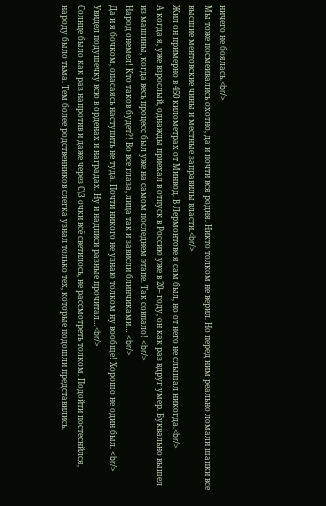ничего не боялась.<br/>
Мы тоже посмеивались охотно, да и почти вся родня. Никто толком не верил. Но перед ним реально ломали шапки все высшие ментовские чины и местные заправилы власти.<br/>
Жил он примерно в 450 километрах от Минвод. В Лермонтове я сам был, но от него не слышал никогда.<br/>
А когда я, уже взрослый, однажды приехал в отпуск в Россию уже в 20-- году, он как раз вдруг умер. Буквально вышел из машины, когда весь процесс был уже на самом последнем этапе. Так совпало! <br/>
Народ онемел! Кто таков будет?! Во все глаза, лица так и зависли блинчиками… <br/>
Да и я бочком, опасаясь наступить не туда. Почти никого не узнаю толком ну вообще! Хорошо не один был. <br/>
Увидел подушечку всю в орденах и наградах. Ну и надписи разные прочитал…<br/>
Солнце было как раз напротив и даже через С\З очки всё светилось, не рассмотреть толком. Подойти постеснйлся, народу было тьма. Тем более родственников слегка узнал только тех, которые подошли представились.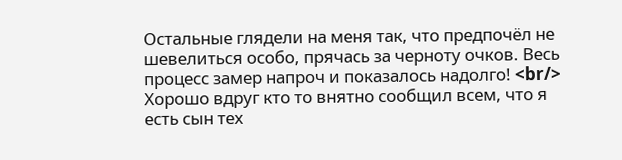Остальные глядели на меня так, что предпочёл не шевелиться особо, прячась за черноту очков. Весь процесс замер напроч и показалось надолго! <br/>
Хорошо вдруг кто то внятно сообщил всем, что я есть сын тех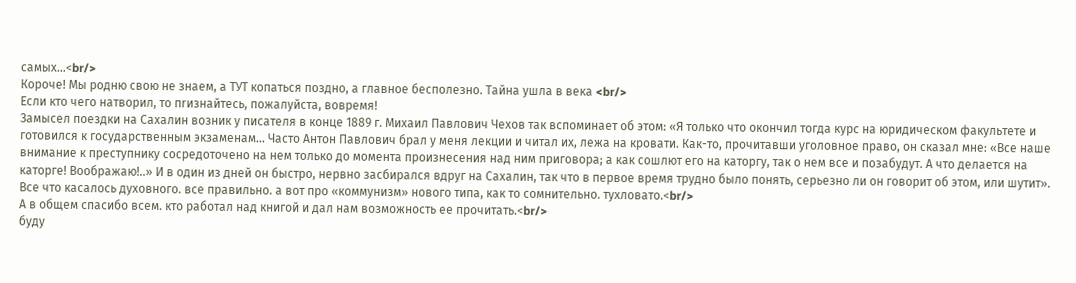самых…<br/>
Короче! Мы родню свою не знаем, а ТУТ копаться поздно, а главное бесполезно. Тайна ушла в века <br/>
Если кто чего натворил, то пrизнайтесь, пожалуйста, вовремя!
Замысел поездки на Сахалин возник у писателя в конце 1889 г. Михаил Павлович Чехов так вспоминает об этом: «Я только что окончил тогда курс на юридическом факультете и готовился к государственным экзаменам… Часто Антон Павлович брал у меня лекции и читал их, лежа на кровати. Как-то, прочитавши уголовное право, он сказал мне: «Все наше внимание к преступнику сосредоточено на нем только до момента произнесения над ним приговора; а как сошлют его на каторгу, так о нем все и позабудут. А что делается на каторге! Воображаю!..» И в один из дней он быстро, нервно засбирался вдруг на Сахалин, так что в первое время трудно было понять, серьезно ли он говорит об этом, или шутит».
Все что касалось духовного. все правильно. а вот про «коммунизм» нового типа, как то сомнительно. тухловато.<br/>
А в общем спасибо всем. кто работал над книгой и дал нам возможность ее прочитать.<br/>
буду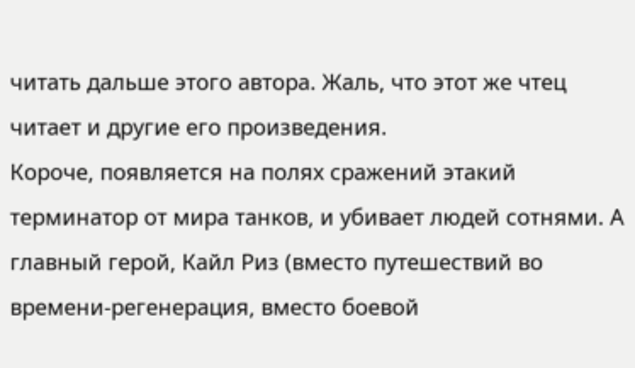читать дальше этого автора. Жаль, что этот же чтец читает и другие его произведения.
Короче, появляется на полях сражений этакий терминатор от мира танков, и убивает людей сотнями. А главный герой, Кайл Риз (вместо путешествий во времени-регенерация, вместо боевой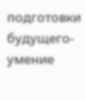подготовки будущего-умение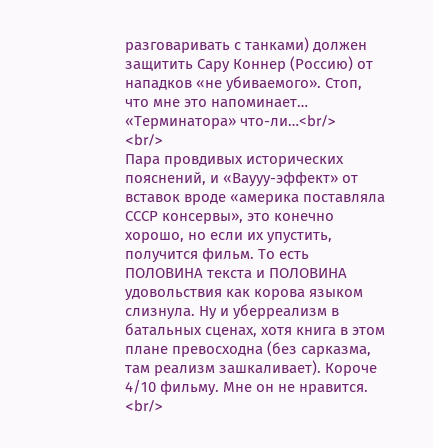разговаривать с танками) должен защитить Сару Коннер (Россию) от нападков «не убиваемого». Стоп, что мне это напоминает… «Терминатора» что-ли…<br/>
<br/>
Пара провдивых исторических пояснений, и «Ваууу-эффект» от вставок вроде «америка поставляла СССР консервы», это конечно хорошо, но если их упустить, получится фильм. То есть ПОЛОВИНА текста и ПОЛОВИНА удовольствия как корова языком слизнула. Ну и уберреализм в батальных сценах, хотя книга в этом плане превосходна (без сарказма, там реализм зашкаливает). Короче 4/10 фильму. Мне он не нравится. <br/>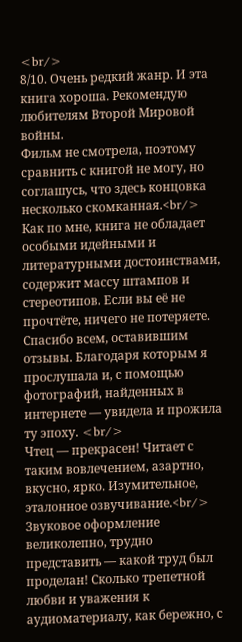<br/>
8/10. Очень редкий жанр. И эта книга хороша. Рекомендую любителям Второй Мировой войны.
Фильм не смотрела, поэтому сравнить с книгой не могу, но соглашусь, что здесь концовка несколько скомканная.<br/>
Как по мне, книга не обладает особыми идейными и литературными достоинствами, содержит массу штампов и стереотипов. Если вы её не прочтёте, ничего не потеряете.
Спасибо всем, оставившим отзывы. Благодаря которым я прослушала и, с помощью фотографий, найденных в интернете — увидела и прожила ту эпоху. <br/>
Чтец — прекрасен! Читает с таким вовлечением, азартно, вкусно, ярко. Изумительное, эталонное озвучивание.<br/>
Звуковое оформление великолепно, трудно представить — какой труд был проделан! Сколько трепетной любви и уважения к аудиоматериалу, как бережно, с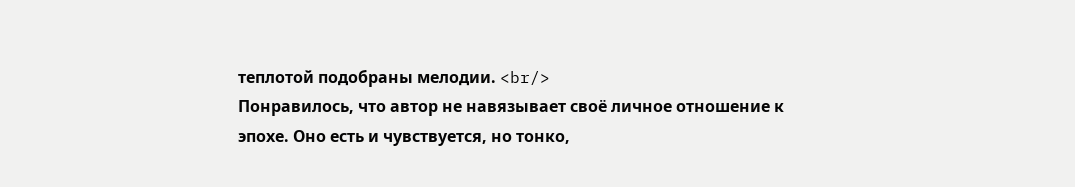теплотой подобраны мелодии. <br/>
Понравилось, что автор не навязывает своё личное отношение к эпохе. Оно есть и чувствуется, но тонко,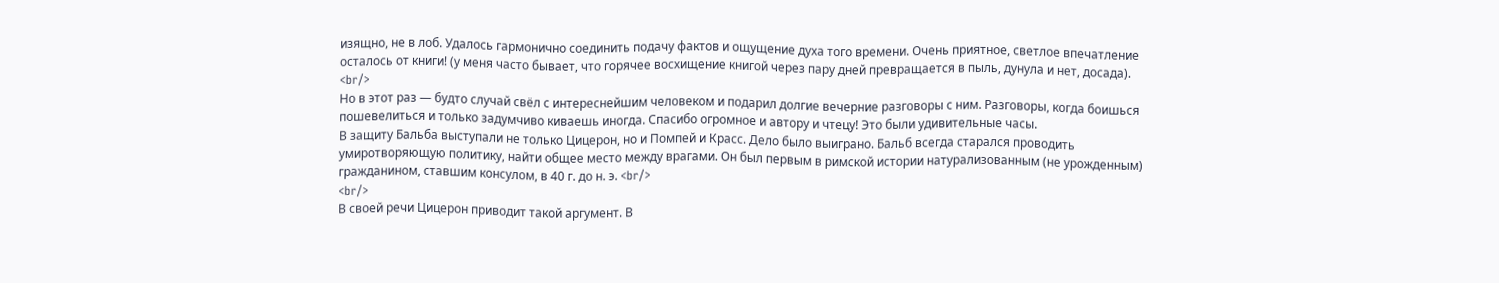изящно, не в лоб. Удалось гармонично соединить подачу фактов и ощущение духа того времени. Очень приятное, светлое впечатление осталось от книги! (у меня часто бывает, что горячее восхищение книгой через пару дней превращается в пыль, дунула и нет, досада). <br/>
Но в этот раз — будто случай свёл с интереснейшим человеком и подарил долгие вечерние разговоры с ним. Разговоры, когда боишься пошевелиться и только задумчиво киваешь иногда. Спасибо огромное и автору и чтецу! Это были удивительные часы.
В защиту Бальба выступали не только Цицерон, но и Помпей и Красс. Дело было выиграно. Бальб всегда старался проводить умиротворяющую политику, найти общее место между врагами. Он был первым в римской истории натурализованным (не урожденным) гражданином, ставшим консулом, в 40 г. до н. э. <br/>
<br/>
В своей речи Цицерон приводит такой аргумент. В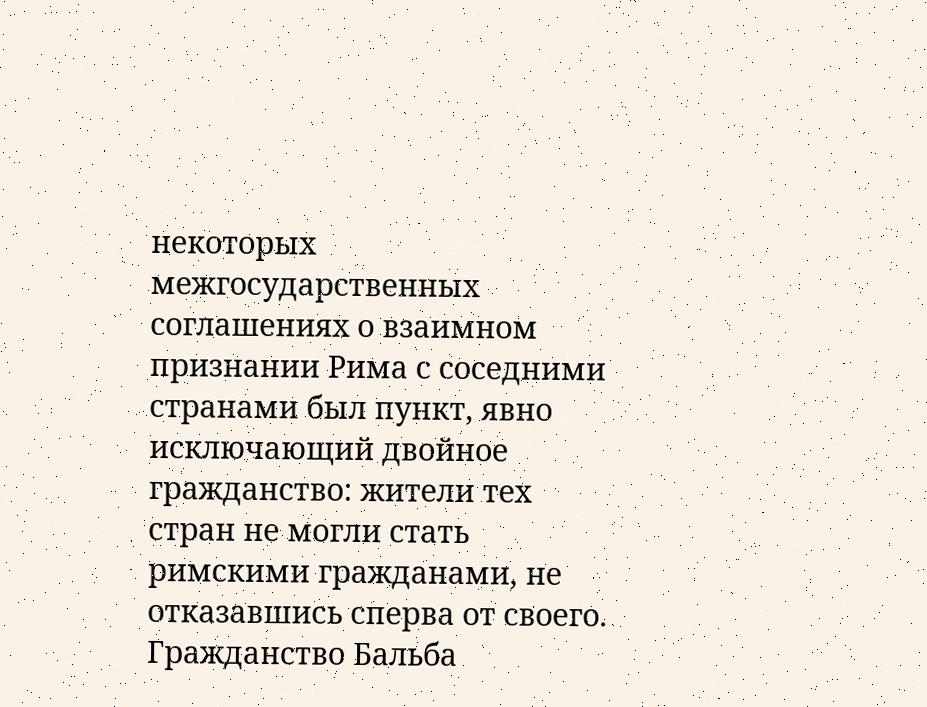некоторых межгосударственных соглашениях о взаимном признании Рима с соседними странами был пункт, явно исключающий двойное гражданство: жители тех стран не могли стать римскими гражданами, не отказавшись сперва от своего. Гражданство Бальба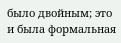было двойным; это и была формальная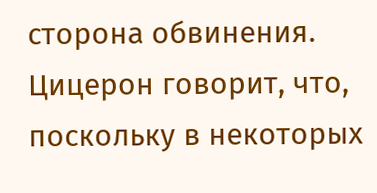сторона обвинения. Цицерон говорит, что, поскольку в некоторых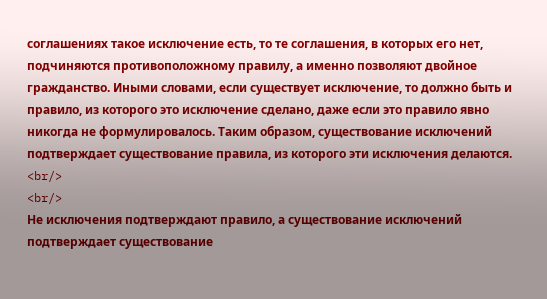соглашениях такое исключение есть, то те соглашения, в которых его нет, подчиняются противоположному правилу, а именно позволяют двойное гражданство. Иными словами, если существует исключение, то должно быть и правило, из которого это исключение сделано, даже если это правило явно никогда не формулировалось. Таким образом, существование исключений подтверждает существование правила, из которого эти исключения делаются. <br/>
<br/>
Не исключения подтверждают правило, а существование исключений подтверждает существование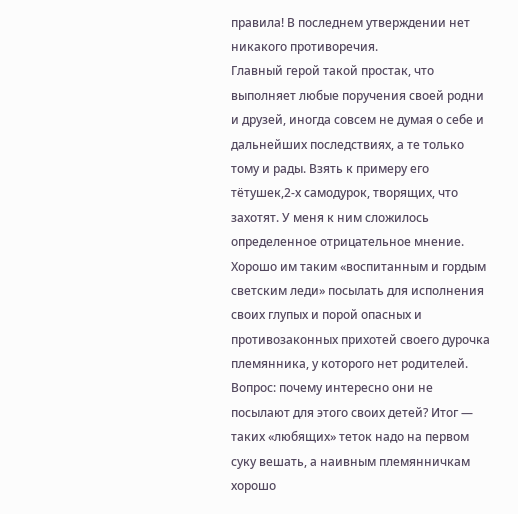правила! В последнем утверждении нет никакого противоречия.
Главный герой такой простак, что выполняет любые поручения своей родни и друзей, иногда совсем не думая о себе и дальнейших последствиях, а те только тому и рады. Взять к примеру его тётушек,2-х самодурок, творящих, что захотят. У меня к ним сложилось определенное отрицательное мнение. Хорошо им таким «воспитанным и гордым светским леди» посылать для исполнения своих глупых и порой опасных и противозаконных прихотей своего дурочка племянника, у которого нет родителей. Вопрос: почему интересно они не посылают для этого своих детей? Итог — таких «любящих» теток надо на первом суку вешать, а наивным племянничкам хорошо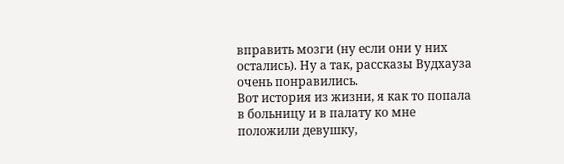вправить мозги (ну если они у них остались). Ну а так, рассказы Вудхауза очень понравились.
Вот история из жизни, я как то попала в больницу и в палату ко мне положили девушку,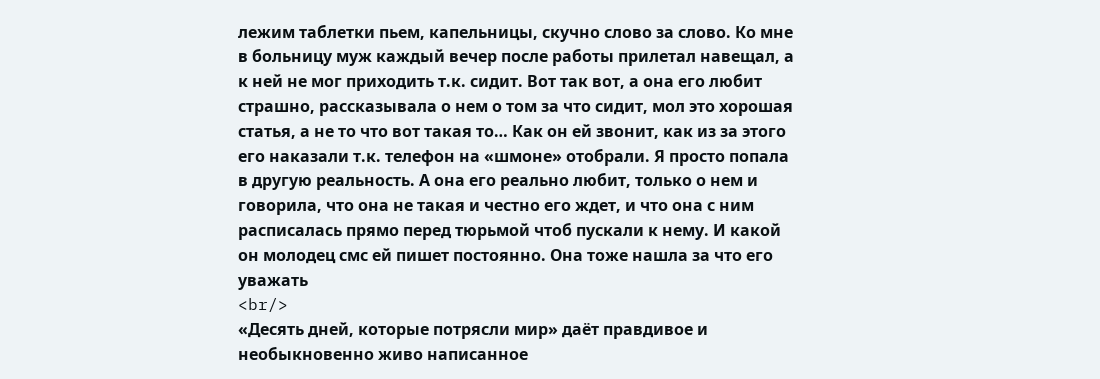лежим таблетки пьем, капельницы, скучно слово за слово. Ко мне в больницу муж каждый вечер после работы прилетал навещал, а к ней не мог приходить т.к. сидит. Вот так вот, а она его любит страшно, рассказывала о нем о том за что сидит, мол это хорошая статья, а не то что вот такая то… Как он ей звонит, как из за этого его наказали т.к. телефон на «шмоне» отобрали. Я просто попала в другую реальность. А она его реально любит, только о нем и говорила, что она не такая и честно его ждет, и что она с ним расписалась прямо перед тюрьмой чтоб пускали к нему. И какой он молодец смс ей пишет постоянно. Она тоже нашла за что его уважать
<br/>
«Десять дней, которые потрясли мир» даёт правдивое и необыкновенно живо написанное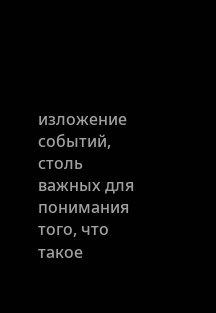изложение событий, столь важных для понимания того, что такое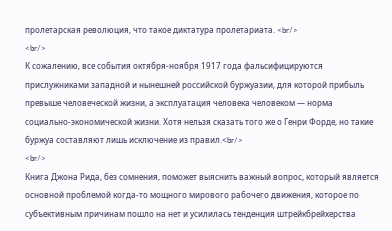пролетарская революция, что такое диктатура пролетариата. <br/>
<br/>
К сожалению, все события октября-ноября 1917 года фальсифицируются прислужниками западной и нынешней российской буржуазии, для которой прибыль превыше человеческой жизни, а эксплуатация человека человеком — норма социально-экономической жизни. Хотя нельзя сказать того же о Генри Форде, но такие буржуа составляют лишь исключение из правил.<br/>
<br/>
Книга Джона Рида, без сомнения, поможет выяснить важный вопрос, который является основной проблемой когда-то мощного мирового рабочего движения, которое по субъективным причинам пошло на нет и усилилась тенденция штрейкбрейхерства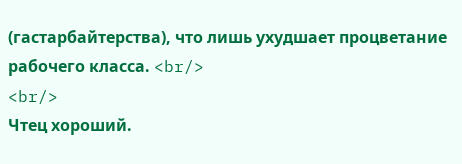(гастарбайтерства), что лишь ухудшает процветание рабочего класса. <br/>
<br/>
Чтец хороший.